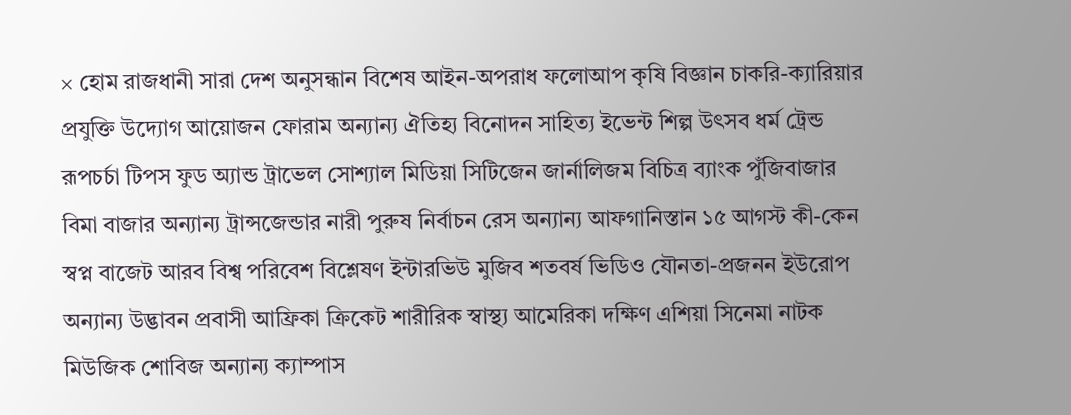× হোম রাজধানী সারা দেশ অনুসন্ধান বিশেষ আইন-অপরাধ ফলোআপ কৃষি বিজ্ঞান চাকরি-ক্যারিয়ার প্রযুক্তি উদ্যোগ আয়োজন ফোরাম অন্যান্য ঐতিহ্য বিনোদন সাহিত্য ইভেন্ট শিল্প উৎসব ধর্ম ট্রেন্ড রূপচর্চা টিপস ফুড অ্যান্ড ট্রাভেল সোশ্যাল মিডিয়া সিটিজেন জার্নালিজম বিচিত্র ব্যাংক পুঁজিবাজার বিমা বাজার অন্যান্য ট্রান্সজেন্ডার নারী পুরুষ নির্বাচন রেস অন্যান্য আফগানিস্তান ১৫ আগস্ট কী-কেন স্বপ্ন বাজেট আরব বিশ্ব পরিবেশ বিশ্লেষণ ইন্টারভিউ মুজিব শতবর্ষ ভিডিও যৌনতা-প্রজনন ইউরোপ অন্যান্য উদ্ভাবন প্রবাসী আফ্রিকা ক্রিকেট শারীরিক স্বাস্থ্য আমেরিকা দক্ষিণ এশিয়া সিনেমা নাটক মিউজিক শোবিজ অন্যান্য ক্যাম্পাস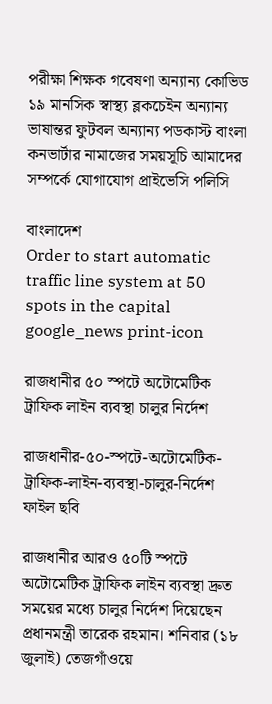পরীক্ষা শিক্ষক গবেষণা অন্যান্য কোভিড ১৯ মানসিক স্বাস্থ্য ব্লকচেইন অন্যান্য ভাষান্তর ফুটবল অন্যান্য পডকাস্ট বাংলা কনভার্টার নামাজের সময়সূচি আমাদের সম্পর্কে যোগাযোগ প্রাইভেসি পলিসি

বাংলাদেশ
Order to start automatic traffic line system at 50 spots in the capital
google_news print-icon

রাজধানীর ৫০ স্পটে অটোমেটিক ট্রাফিক লাইন ব্যবস্থা চালুর নির্দেশ

রাজধানীর-৫০-স্পটে-অটোমেটিক-ট্রাফিক-লাইন-ব্যবস্থা-চালুর-নির্দেশ
ফাইল ছবি

রাজধানীর আরও ৫০টি স্পটে অটোমেটিক ট্রাফিক লাইন ব্যবস্থা দ্রুত সময়ের মধ্যে চালুর নির্দেশ দিয়েছেন প্রধানমন্ত্রী তারেক রহমান। শনিবার (১৮ জুলাই) তেজগাঁওয়ে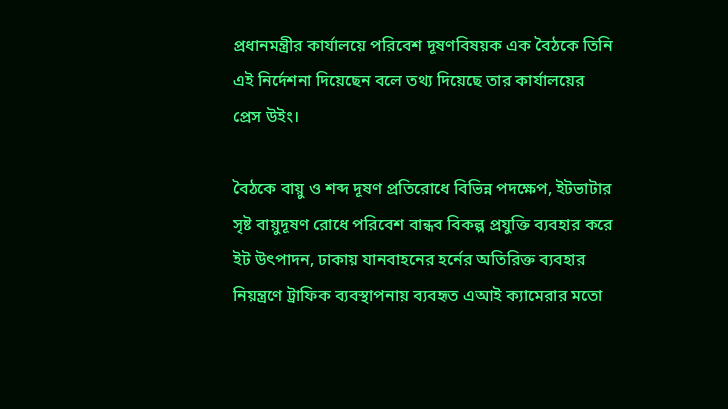প্রধানমন্ত্রীর কার্যালয়ে পরিবেশ দূষণবিষয়ক এক বৈঠকে তিনি এই নির্দেশনা দিয়েছেন বলে তথ্য দিয়েছে তার কার্যালয়ের প্রেস উইং।

বৈঠকে বায়ু ও শব্দ দূষণ প্রতিরোধে বিভিন্ন পদক্ষেপ, ইটভাটার সৃষ্ট বায়ুদূষণ রোধে পরিবেশ বান্ধব বিকল্প প্রযুক্তি ব্যবহার করে ইট উৎপাদন, ঢাকায় যানবাহনের হর্নের অতিরিক্ত ব্যবহার নিয়ন্ত্রণে ট্রাফিক ব্যবস্থাপনায় ব্যবহৃত এআই ক্যামেরার মতো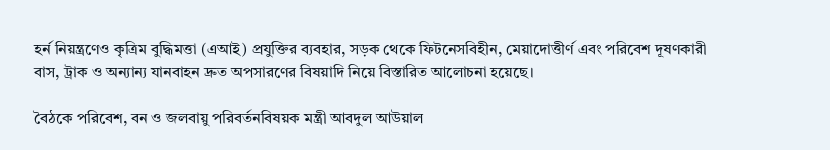হর্ন নিয়ন্ত্রণেও কৃত্রিম বুদ্ধিমত্তা (এআই) প্রযুক্তির ব্যবহার, সড়ক থেকে ফিটনেসবিহীন, মেয়াদোত্তীর্ণ এবং পরিবেশ দূষণকারী বাস, ট্রাক ও অন্যান্য যানবাহন দ্রুত অপসারণের বিষয়াদি নিয়ে বিস্তারিত আলোচনা হয়েছে।

বৈঠকে পরিবেশ, বন ও জলবায়ু পরিবর্তনবিষয়ক মন্ত্রী আবদুল আউয়াল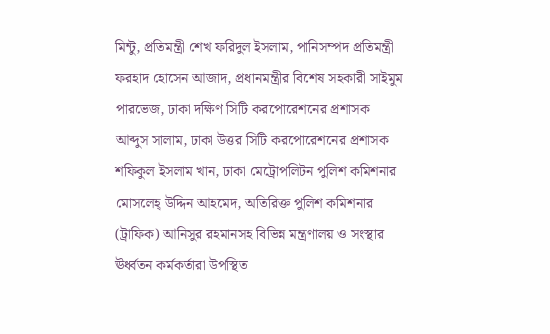মিন্টু, প্রতিমন্ত্রী শেখ ফরিদুল ইসলাম, পানিসম্পদ প্রতিমন্ত্রী ফরহাদ হোসেন আজাদ, প্রধানমন্ত্রীর বিশেষ সহকারী সাইমুম পারভেজ, ঢাকা দক্ষিণ সিটি করপোরেশনের প্রশাসক আব্দুস সালাম, ঢাকা উত্তর সিটি করপোরেশনের প্রশাসক শফিকুল ইসলাম খান, ঢাকা মেট্রোপলিটন পুলিশ কমিশনার মোসলেহ্ উদ্দিন আহমেদ, অতিরিক্ত পুলিশ কমিশনার (ট্রাফিক) আনিসুর রহমানসহ বিভিন্ন মন্ত্রণালয় ও সংস্থার ঊর্ধ্বতন কর্মকর্তারা উপস্থিত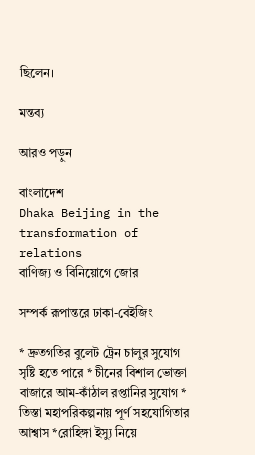ছিলেন।

মন্তব্য

আরও পড়ুন

বাংলাদেশ
Dhaka Beijing in the transformation of relations
বাণিজ্য ও বিনিয়োগে জোর

সম্পর্ক রূপান্তরে ঢাকা-বেইজিং

* দ্রুতগতির বুলেট ট্রেন চালুর সুযোগ সৃষ্টি হতে পারে * চীনের বিশাল ভোক্তা বাজারে আম-কাঁঠাল রপ্তানির সুযোগ * তিস্তা মহাপরিকল্পনায় পূর্ণ সহযোগিতার আশ্বাস *রোহিঙ্গা ইস্যু নিয়ে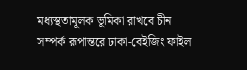মধ্যস্থতামূলক ভূমিকা রাখবে চীন
সম্পর্ক রূপান্তরে ঢাকা-বেইজিং ফাইল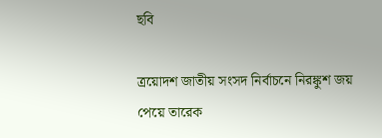ছবি

ত্রয়োদশ জাতীয় সংসদ নির্বাচনে নিরঙ্কুশ জয় পেয়ে তারেক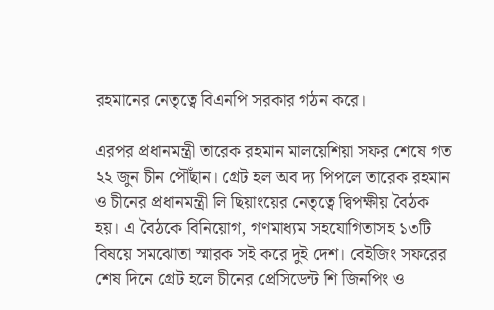রহমানের নেতৃত্বে বিএনপি সরকার গঠন করে।

এরপর প্রধানমন্ত্রী তারেক রহমান মালয়েশিয়া সফর শেষে গত ২২ জুন চীন পৌঁছান। গ্রেট হল অব দ্য পিপলে তারেক রহমান ও চীনের প্রধানমন্ত্রী লি ছিয়াংয়ের নেতৃত্বে দ্বিপক্ষীয় বৈঠক হয়। এ বৈঠকে বিনিয়োগ, গণমাধ্যম সহযোগিতাসহ ১৩টি বিষয়ে সমঝোতা স্মারক সই করে দুই দেশ। বেইজিং সফরের শেষ দিনে গ্রেট হলে চীনের প্রেসিডেন্ট শি জিনপিং ও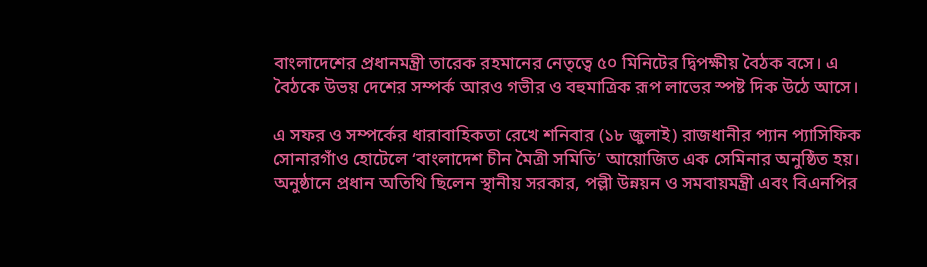বাংলাদেশের প্রধানমন্ত্রী তারেক রহমানের নেতৃত্বে ৫০ মিনিটের দ্বিপক্ষীয় বৈঠক বসে। এ বৈঠকে উভয় দেশের সম্পর্ক আরও গভীর ও বহুমাত্রিক রূপ লাভের স্পষ্ট দিক উঠে আসে।

এ সফর ও সম্পর্কের ধারাবাহিকতা রেখে শনিবার (১৮ জুলাই) রাজধানীর প্যান প্যাসিফিক সোনারগাঁও হোটেলে ‘বাংলাদেশ চীন মৈত্রী সমিতি’ আয়োজিত এক সেমিনার অনুষ্ঠিত হয়। অনুষ্ঠানে প্রধান অতিথি ছিলেন স্থানীয় সরকার, পল্লী উন্নয়ন ও সমবায়মন্ত্রী এবং বিএনপির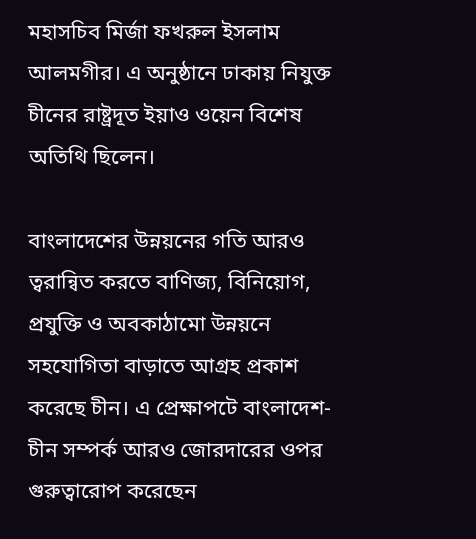মহাসচিব মির্জা ফখরুল ইসলাম আলমগীর। এ অনুষ্ঠানে ঢাকায় নিযুক্ত চীনের রাষ্ট্রদূত ইয়াও ওয়েন বিশেষ অতিথি ছিলেন।

বাংলাদেশের উন্নয়নের গতি আরও ত্বরান্বিত করতে বাণিজ্য, বিনিয়োগ, প্রযুক্তি ও অবকাঠামো উন্নয়নে সহযোগিতা বাড়াতে আগ্রহ প্রকাশ করেছে চীন। এ প্রেক্ষাপটে বাংলাদেশ-চীন সম্পর্ক আরও জোরদারের ওপর গুরুত্বারোপ করেছেন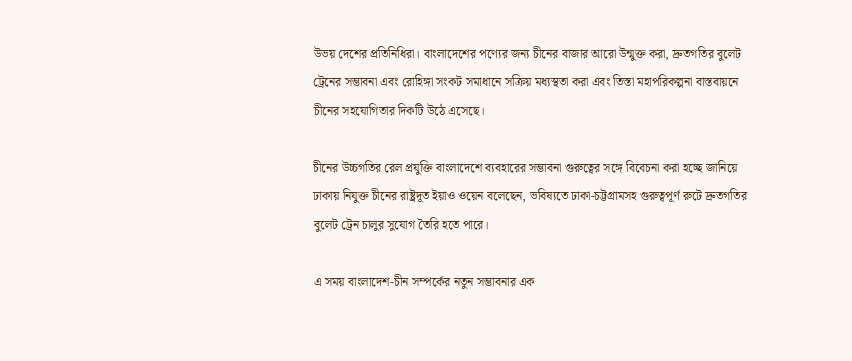উভয় দেশের প্রতিনিধিরা। বাংলাদেশের পণ্যের জন্য চীনের বাজার আরো উন্মুক্ত করা, দ্রুতগতির বুলেট ট্রেনের সম্ভাবনা এবং রোহিঙ্গা সংকট সমাধানে সক্রিয় মধ্যস্থতা করা এবং তিস্তা মহাপরিকল্পনা বাস্তবায়নে চীনের সহযোগিতার দিকটি উঠে এসেছে।

চীনের উচ্চগতির রেল প্রযুক্তি বাংলাদেশে ব্যবহারের সম্ভাবনা গুরুত্বের সঙ্গে বিবেচনা করা হচ্ছে জানিয়ে ঢাকায় নিযুক্ত চীনের রাষ্ট্রদূত ইয়াও ওয়েন বলেছেন, ভবিষ্যতে ঢাকা-চট্টগ্রামসহ গুরুত্বপূর্ণ রুটে দ্রুতগতির বুলেট ট্রেন চালুর সুযোগ তৈরি হতে পারে।

এ সময় বাংলাদেশ-চীন সম্পর্কের নতুন সম্ভাবনার এক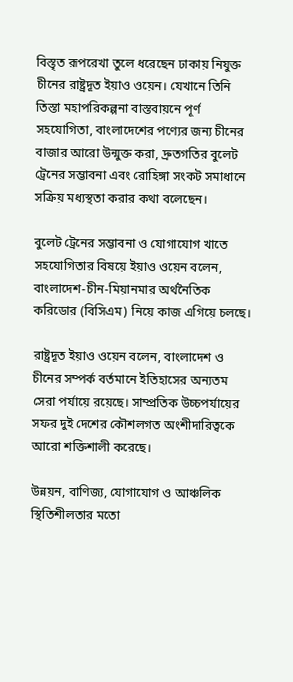বিস্তৃত রূপরেখা তুলে ধরেছেন ঢাকায় নিযুক্ত চীনের রাষ্ট্রদূত ইয়াও ওয়েন। যেখানে তিনি তিস্তা মহাপরিকল্পনা বাস্তবায়নে পূর্ণ সহযোগিতা, বাংলাদেশের পণ্যের জন্য চীনের বাজার আরো উন্মুক্ত করা, দ্রুতগতির বুলেট ট্রেনের সম্ভাবনা এবং রোহিঙ্গা সংকট সমাধানে সক্রিয় মধ্যস্থতা করার কথা বলেছেন।

বুলেট ট্রেনের সম্ভাবনা ও যোগাযোগ খাতে সহযোগিতার বিষয়ে ইয়াও ওয়েন বলেন, বাংলাদেশ-চীন-মিয়ানমার অর্থনৈতিক করিডোর (বিসিএম) নিয়ে কাজ এগিয়ে চলছে।

রাষ্ট্রদূত ইয়াও ওয়েন বলেন, বাংলাদেশ ও চীনের সম্পর্ক বর্তমানে ইতিহাসের অন্যতম সেরা পর্যায়ে রয়েছে। সাম্প্রতিক উচ্চপর্যায়ের সফর দুই দেশের কৌশলগত অংশীদারিত্বকে আরো শক্তিশালী করেছে।

উন্নয়ন, বাণিজ্য, যোগাযোগ ও আঞ্চলিক স্থিতিশীলতার মতো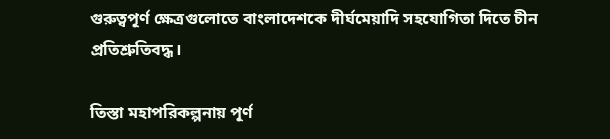গুরুত্বপূর্ণ ক্ষেত্রগুলোতে বাংলাদেশকে দীর্ঘমেয়াদি সহযোগিতা দিতে চীন প্রতিশ্রুতিবদ্ধ।

তিস্তা মহাপরিকল্পনায় পূর্ণ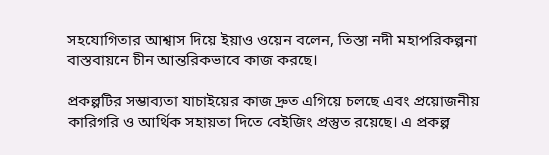সহযোগিতার আশ্বাস দিয়ে ইয়াও ওয়েন বলেন, তিস্তা নদী মহাপরিকল্পনা বাস্তবায়নে চীন আন্তরিকভাবে কাজ করছে।

প্রকল্পটির সম্ভাব্যতা যাচাইয়ের কাজ দ্রুত এগিয়ে চলছে এবং প্রয়োজনীয় কারিগরি ও আর্থিক সহায়তা দিতে বেইজিং প্রস্তুত রয়েছে। এ প্রকল্প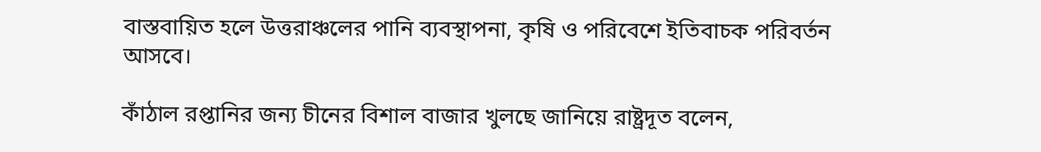বাস্তবায়িত হলে উত্তরাঞ্চলের পানি ব্যবস্থাপনা, কৃষি ও পরিবেশে ইতিবাচক পরিবর্তন আসবে।

কাঁঠাল রপ্তানির জন্য চীনের বিশাল বাজার খুলছে জানিয়ে রাষ্ট্রদূত বলেন,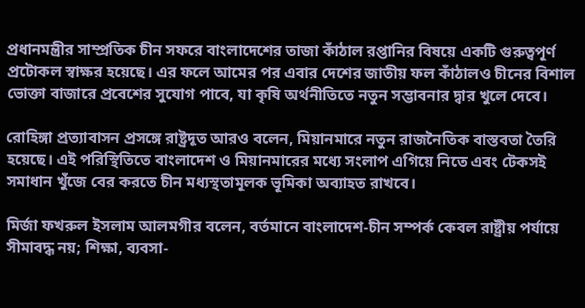প্রধানমন্ত্রীর সাম্প্রতিক চীন সফরে বাংলাদেশের তাজা কাঁঠাল রপ্তানির বিষয়ে একটি গুরুত্বপূর্ণ প্রটোকল স্বাক্ষর হয়েছে। এর ফলে আমের পর এবার দেশের জাতীয় ফল কাঁঠালও চীনের বিশাল ভোক্তা বাজারে প্রবেশের সুযোগ পাবে, যা কৃষি অর্থনীতিতে নতুন সম্ভাবনার দ্বার খুলে দেবে।

রোহিঙ্গা প্রত্যাবাসন প্রসঙ্গে রাষ্ট্রদূত আরও বলেন, মিয়ানমারে নতুন রাজনৈতিক বাস্তবতা তৈরি হয়েছে। এই পরিস্থিতিতে বাংলাদেশ ও মিয়ানমারের মধ্যে সংলাপ এগিয়ে নিতে এবং টেকসই সমাধান খুঁজে বের করতে চীন মধ্যস্থতামূলক ভূমিকা অব্যাহত রাখবে।

মির্জা ফখরুল ইসলাম আলমগীর বলেন, বর্তমানে বাংলাদেশ-চীন সম্পর্ক কেবল রাষ্ট্রীয় পর্যায়ে সীমাবদ্ধ নয়; শিক্ষা, ব্যবসা-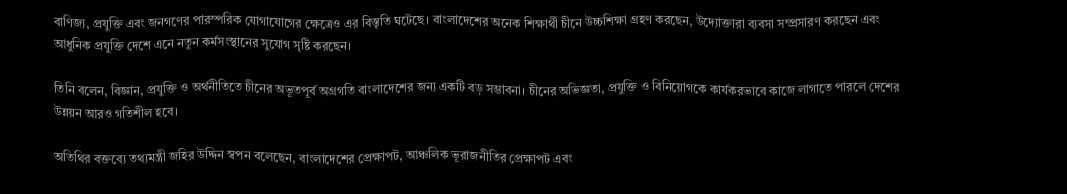বাণিজ্য, প্রযুক্তি এবং জনগণের পারস্পরিক যোগাযোগের ক্ষেত্রেও এর বিস্তৃতি ঘটেছে। বাংলাদেশের অনেক শিক্ষার্থী চীনে উচ্চশিক্ষা গ্রহণ করছেন, উদ্যোক্তারা ব্যবসা সম্প্রসারণ করছেন এবং আধুনিক প্রযুক্তি দেশে এনে নতুন কর্মসংস্থানের সুযোগ সৃষ্টি করছেন।

তিনি বলেন, বিজ্ঞান, প্রযুক্তি ও অর্থনীতিতে চীনের অভূতপূর্ব অগ্রগতি বাংলাদেশের জন্য একটি বড় সম্ভাবনা। চীনের অভিজ্ঞতা, প্রযুক্তি ও বিনিয়োগকে কার্যকরভাবে কাজে লাগাতে পারলে দেশের উন্নয়ন আরও গতিশীল হবে।

অতিথির বক্তব্যে তথ্যমন্ত্রী জহির উদ্দিন স্বপন বলেছেন, বাংলাদেশের প্রেক্ষাপট, আঞ্চলিক ভূরাজনীতির প্রেক্ষাপট এবং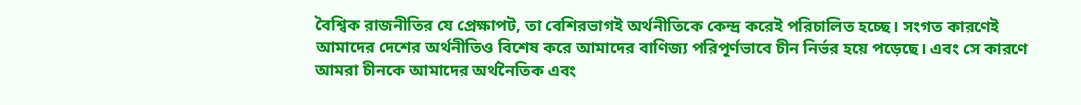বৈশ্বিক রাজনীতির যে প্রেক্ষাপট, তা বেশিরভাগই অর্থনীতিকে কেন্দ্র করেই পরিচালিত হচ্ছে। সংগত কারণেই আমাদের দেশের অর্থনীতিও বিশেষ করে আমাদের বাণিজ্য পরিপূর্ণভাবে চীন নির্ভর হয়ে পড়েছে। এবং সে কারণে আমরা চীনকে আমাদের অর্থনৈতিক এবং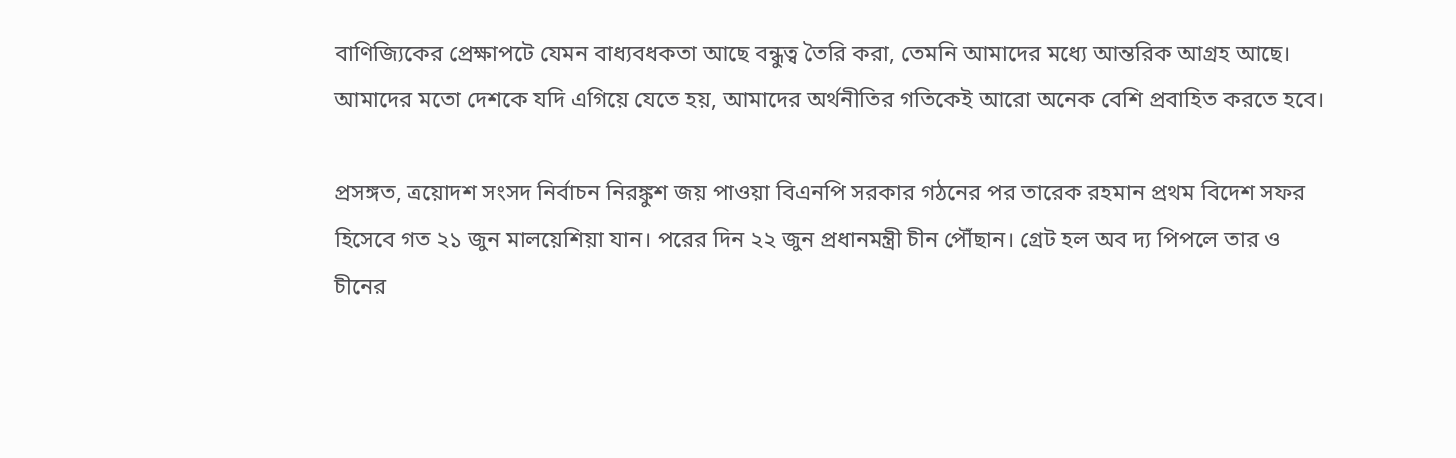বাণিজ্যিকের প্রেক্ষাপটে যেমন বাধ্যবধকতা আছে বন্ধুত্ব তৈরি করা, তেমনি আমাদের মধ্যে আন্তরিক আগ্রহ আছে। আমাদের মতো দেশকে যদি এগিয়ে যেতে হয়, আমাদের অর্থনীতির গতিকেই আরো অনেক বেশি প্রবাহিত করতে হবে।

প্রসঙ্গত, ত্রয়োদশ সংসদ নির্বাচন নিরঙ্কুশ জয় পাওয়া বিএনপি সরকার গঠনের পর তারেক রহমান প্রথম বিদেশ সফর হিসেবে গত ২১ জুন মালয়েশিয়া যান। পরের দিন ২২ জুন প্রধানমন্ত্রী চীন পৌঁছান। গ্রেট হল অব দ্য পিপলে তার ও চীনের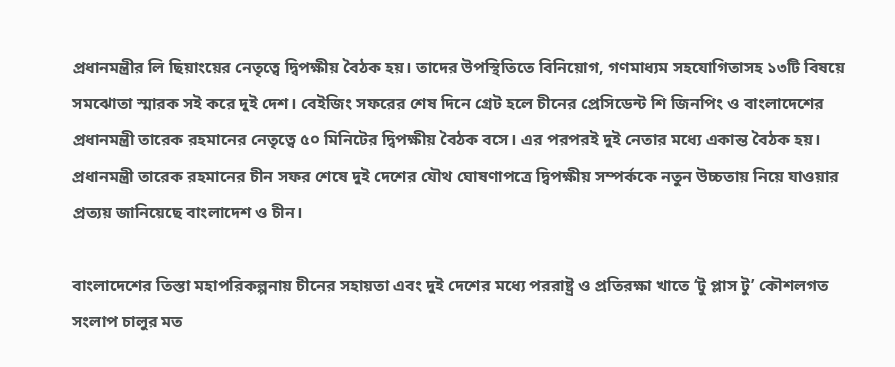প্রধানমন্ত্রীর লি ছিয়াংয়ের নেতৃত্বে দ্বিপক্ষীয় বৈঠক হয়। তাদের উপস্থিতিতে বিনিয়োগ, গণমাধ্যম সহযোগিতাসহ ১৩টি বিষয়ে সমঝোতা স্মারক সই করে দুই দেশ। বেইজিং সফরের শেষ দিনে গ্রেট হলে চীনের প্রেসিডেন্ট শি জিনপিং ও বাংলাদেশের প্রধানমন্ত্রী তারেক রহমানের নেতৃত্বে ৫০ মিনিটের দ্বিপক্ষীয় বৈঠক বসে। এর পরপরই দুই নেতার মধ্যে একান্ত বৈঠক হয়। প্রধানমন্ত্রী তারেক রহমানের চীন সফর শেষে দুই দেশের যৌথ ঘোষণাপত্রে দ্বিপক্ষীয় সম্পর্ককে নতুন উচ্চতায় নিয়ে যাওয়ার প্রত্যয় জানিয়েছে বাংলাদেশ ও চীন।

বাংলাদেশের তিস্তা মহাপরিকল্পনায় চীনের সহায়তা এবং দুই দেশের মধ্যে পররাষ্ট্র ও প্রতিরক্ষা খাতে ‘টু প্লাস টু’ কৌশলগত সংলাপ চালুর মত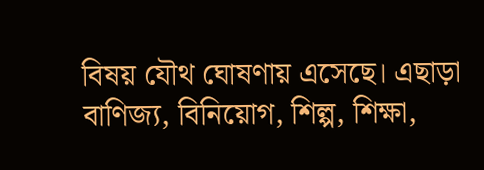বিষয় যৌথ ঘোষণায় এসেছে। এছাড়া বাণিজ্য, বিনিয়োগ, শিল্প, শিক্ষা,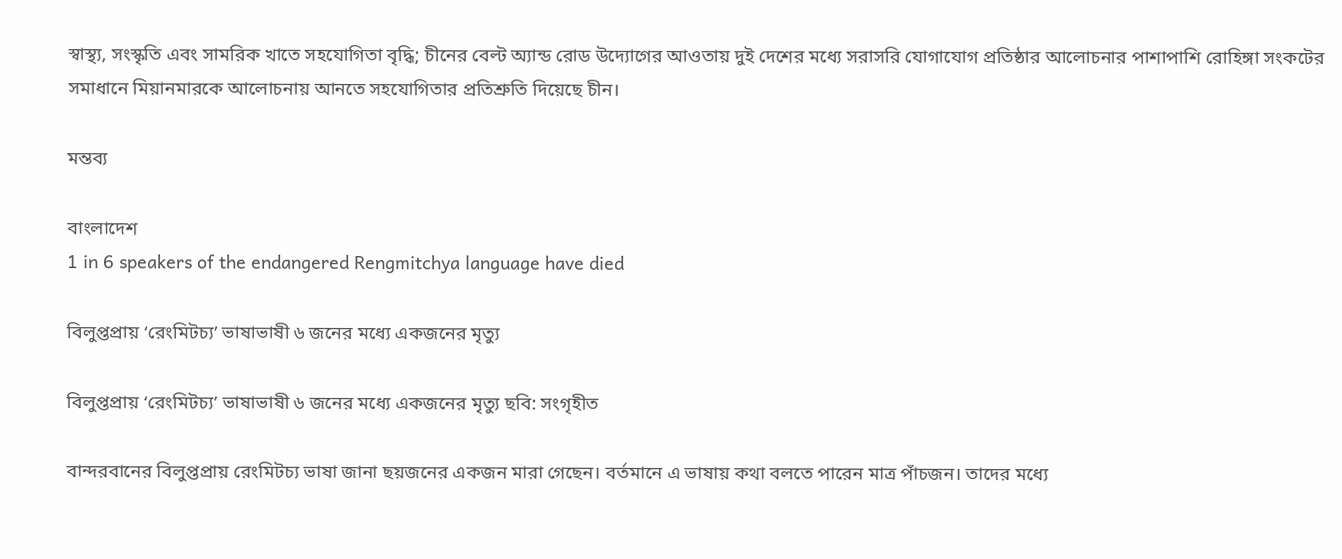স্বাস্থ্য, সংস্কৃতি এবং সামরিক খাতে সহযোগিতা বৃদ্ধি; চীনের বেল্ট অ্যান্ড রোড উদ্যোগের আওতায় দুই দেশের মধ্যে সরাসরি যোগাযোগ প্রতিষ্ঠার আলোচনার পাশাপাশি রোহিঙ্গা সংকটের সমাধানে মিয়ানমারকে আলোচনায় আনতে সহযোগিতার প্রতিশ্রুতি দিয়েছে চীন।

মন্তব্য

বাংলাদেশ
1 in 6 speakers of the endangered Rengmitchya language have died

বিলুপ্তপ্রায় ‘রেংমিটচ্য’ ভাষাভাষী ৬ জনের মধ্যে একজনের মৃত্যু

বিলুপ্তপ্রায় ‘রেংমিটচ্য’ ভাষাভাষী ৬ জনের মধ্যে একজনের মৃত্যু ছবি: সংগৃহীত

বান্দরবানের বিলুপ্তপ্রায় রেংমিটচ্য ভাষা জানা ছয়জনের একজন মারা গেছেন। বর্তমানে এ ভাষায় কথা বলতে পারেন মাত্র পাঁচজন। তাদের মধ্যে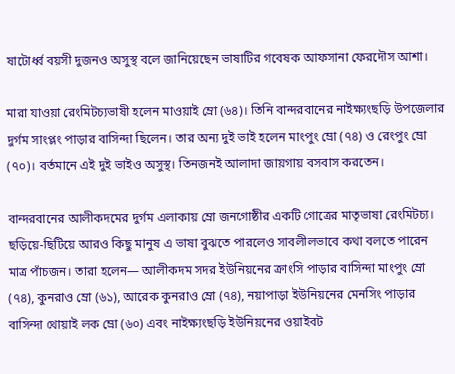ষাটোর্ধ্ব বয়সী দুজনও অসুস্থ বলে জানিয়েছেন ভাষাটির গবেষক আফসানা ফেরদৌস আশা।

মারা যাওয়া রেংমিটচ্যভাষী হলেন মাওয়াই ম্রো (৬৪)। তিনি বান্দরবানের নাইক্ষ্যংছড়ি উপজেলার দুর্গম সাংপ্লং পাড়ার বাসিন্দা ছিলেন। তার অন্য দুই ভাই হলেন মাংপুং ম্রো (৭৪) ও রেংপুং ম্রো (৭০)। বর্তমানে এই দুই ভাইও অসুস্থ। তিনজনই আলাদা জায়গায় বসবাস করতেন।

বান্দরবানের আলীকদমের দুর্গম এলাকায় ম্রো জনগোষ্ঠীর একটি গোত্রের মাতৃভাষা রেংমিটচ্য। ছড়িয়ে-ছিটিয়ে আরও কিছু মানুষ এ ভাষা বুঝতে পারলেও সাবলীলভাবে কথা বলতে পারেন মাত্র পাঁচজন। তারা হলেন— আলীকদম সদর ইউনিয়নের ক্রাংসি পাড়ার বাসিন্দা মাংপুং ম্রো (৭৪), কুনরাও ম্রো (৬১), আরেক কুনরাও ম্রো (৭৪), নয়াপাড়া ইউনিয়নের মেনসিং পাড়ার বাসিন্দা থোয়াই লক ম্রো (৬০) এবং নাইক্ষ্যংছড়ি ইউনিয়নের ওয়াইবট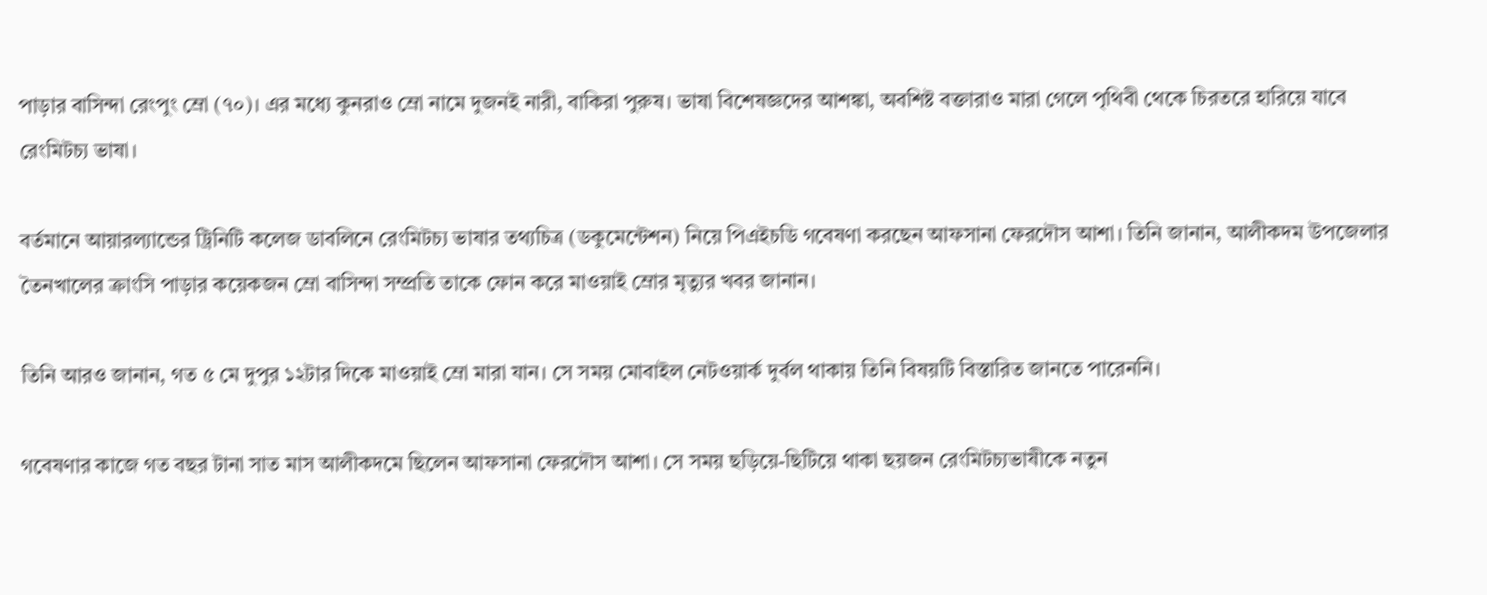পাড়ার বাসিন্দা রেংপুং ম্রো (৭০)। এর মধ্যে কুনরাও ম্রো নামে দুজনই নারী, বাকিরা পুরুষ। ভাষা বিশেষজ্ঞদের আশঙ্কা, অবশিষ্ট বক্তারাও মারা গেলে পৃথিবী থেকে চিরতরে হারিয়ে যাবে রেংমিটচ্য ভাষা।

বর্তমানে আয়ারল্যান্ডের ট্রিনিটি কলেজ ডাবলিনে রেংমিটচ্য ভাষার তথ্যচিত্র (ডকুমেন্টেশন) নিয়ে পিএইচডি গবেষণা করছেন আফসানা ফেরদৌস আশা। তিনি জানান, আলীকদম উপজেলার তৈনখালের ক্রাংসি পাড়ার কয়েকজন ম্রো বাসিন্দা সম্প্রতি তাকে ফোন করে মাওয়াই ম্রোর মৃত্যুর খবর জানান।

তিনি আরও জানান, গত ৫ মে দুপুর ১২টার দিকে মাওয়াই ম্রো মারা যান। সে সময় মোবাইল নেটওয়ার্ক দুর্বল থাকায় তিনি বিষয়টি বিস্তারিত জানতে পারেননি।

গবেষণার কাজে গত বছর টানা সাত মাস আলীকদমে ছিলেন আফসানা ফেরদৌস আশা। সে সময় ছড়িয়ে-ছিটিয়ে থাকা ছয়জন রেংমিটচ্যভাষীকে নতুন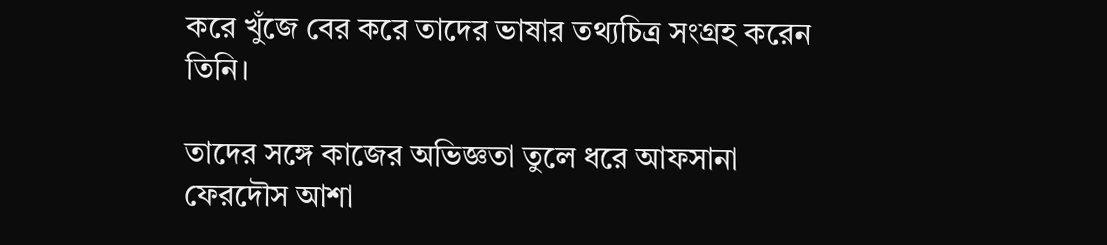করে খুঁজে বের করে তাদের ভাষার তথ্যচিত্র সংগ্রহ করেন তিনি।

তাদের সঙ্গে কাজের অভিজ্ঞতা তুলে ধরে আফসানা ফেরদৌস আশা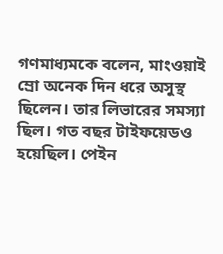গণমাধ্যমকে বলেন, মাংওয়াই ম্রো অনেক দিন ধরে অসুস্থ ছিলেন। তার লিভারের সমস্যা ছিল। গত বছর টাইফয়েডও হয়েছিল। পেইন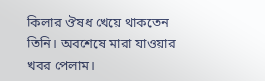কিলার ঔষধ খেয়ে থাকতেন তিনি। অবশেষে মারা যাওয়ার খবর পেলাম।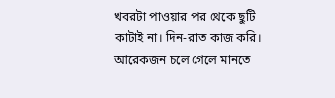খবরটা পাওয়ার পর থেকে ছুটি কাটাই না। দিন-রাত কাজ করি। আরেকজন চলে গেলে মানতে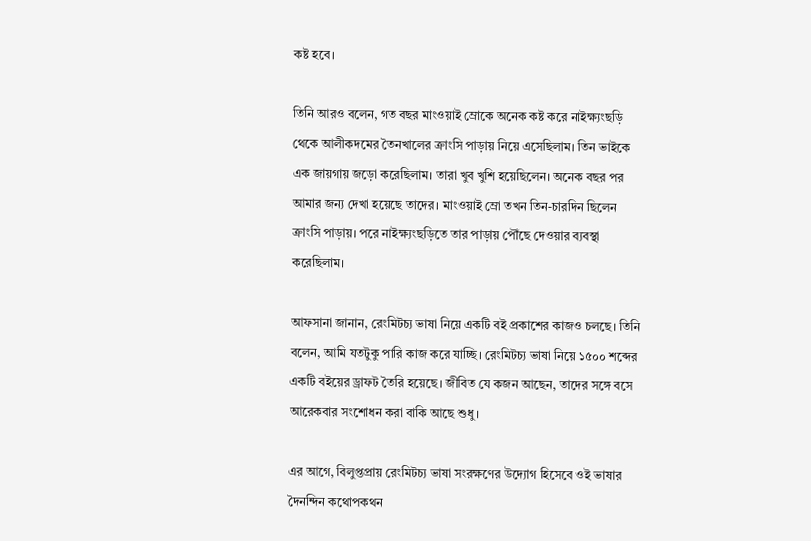কষ্ট হবে।

তিনি আরও বলেন, গত বছর মাংওয়াই ম্রোকে অনেক কষ্ট করে নাইক্ষ্যংছড়ি থেকে আলীকদমের তৈনখালের ক্রাংসি পাড়ায় নিয়ে এসেছিলাম। তিন ভাইকে এক জায়গায় জড়ো করেছিলাম। তারা খুব খুশি হয়েছিলেন। অনেক বছর পর আমার জন্য দেখা হয়েছে তাদের। মাংওয়াই ম্রো তখন তিন-চারদিন ছিলেন ক্রাংসি পাড়ায়। পরে নাইক্ষ্যংছড়িতে তার পাড়ায় পৌঁছে দেওয়ার ব্যবস্থা করেছিলাম।

আফসানা জানান, রেংমিটচ্য ভাষা নিয়ে একটি বই প্রকাশের কাজও চলছে। তিনি বলেন, আমি যতটুকু পারি কাজ করে যাচ্ছি। রেংমিটচ্য ভাষা নিয়ে ১৫০০ শব্দের একটি বইয়ের ড্রাফট তৈরি হয়েছে। জীবিত যে কজন আছেন, তাদের সঙ্গে বসে আরেকবার সংশোধন করা বাকি আছে শুধু।

এর আগে, বিলুপ্তপ্রায় রেংমিটচ্য ভাষা সংরক্ষণের উদ্যোগ হিসেবে ওই ভাষার দৈনন্দিন কথোপকথন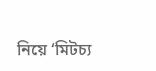নিয়ে ‘মিটচ্য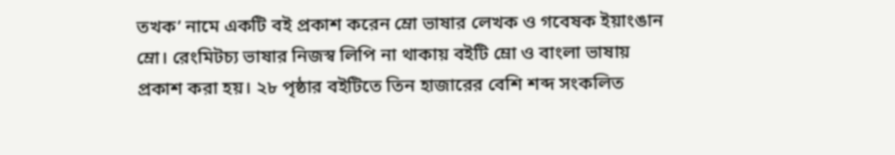তখক’ নামে একটি বই প্রকাশ করেন ম্রো ভাষার লেখক ও গবেষক ইয়াংঙান ম্রো। রেংমিটচ্য ভাষার নিজস্ব লিপি না থাকায় বইটি ম্রো ও বাংলা ভাষায় প্রকাশ করা হয়। ২৮ পৃষ্ঠার বইটিতে তিন হাজারের বেশি শব্দ সংকলিত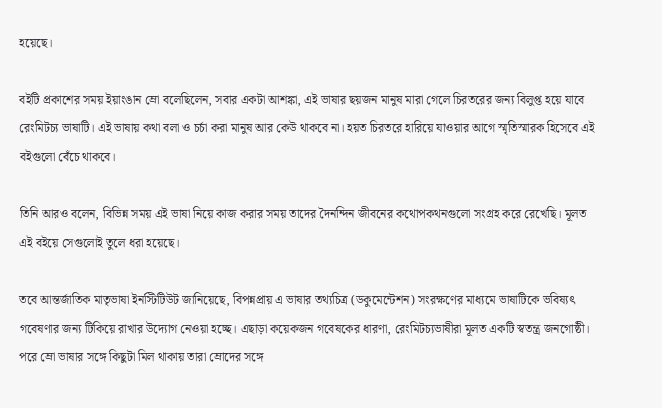হয়েছে।

বইটি প্রকাশের সময় ইয়াংঙান ম্রো বলেছিলেন, সবার একটা আশঙ্কা, এই ভাষার ছয়জন মানুষ মারা গেলে চিরতরের জন্য বিলুপ্ত হয়ে যাবে রেংমিটচ্য ভাষাটি। এই ভাষায় কথা বলা ও চর্চা করা মানুষ আর কেউ থাকবে না। হয়ত চিরতরে হারিয়ে যাওয়ার আগে স্মৃতিস্মারক হিসেবে এই বইগুলো বেঁচে থাকবে।

তিনি আরও বলেন, বিভিন্ন সময় এই ভাষা নিয়ে কাজ করার সময় তাদের দৈনন্দিন জীবনের কথোপকথনগুলো সংগ্রহ করে রেখেছি। মূলত এই বইয়ে সেগুলোই তুলে ধরা হয়েছে।

তবে আন্তর্জাতিক মাতৃভাষা ইনস্টিটিউট জানিয়েছে, বিপন্নপ্রায় এ ভাষার তথ্যচিত্র (ডকুমেন্টেশন) সংরক্ষণের মাধ্যমে ভাষাটিকে ভবিষ্যৎ গবেষণার জন্য টিকিয়ে রাখার উদ্যোগ নেওয়া হচ্ছে। এছাড়া কয়েকজন গবেষকের ধারণা, রেংমিটচ্যভাষীরা মূলত একটি স্বতন্ত্র জনগোষ্ঠী। পরে ম্রো ভাষার সঙ্গে কিছুটা মিল থাকায় তারা ম্রোদের সঙ্গে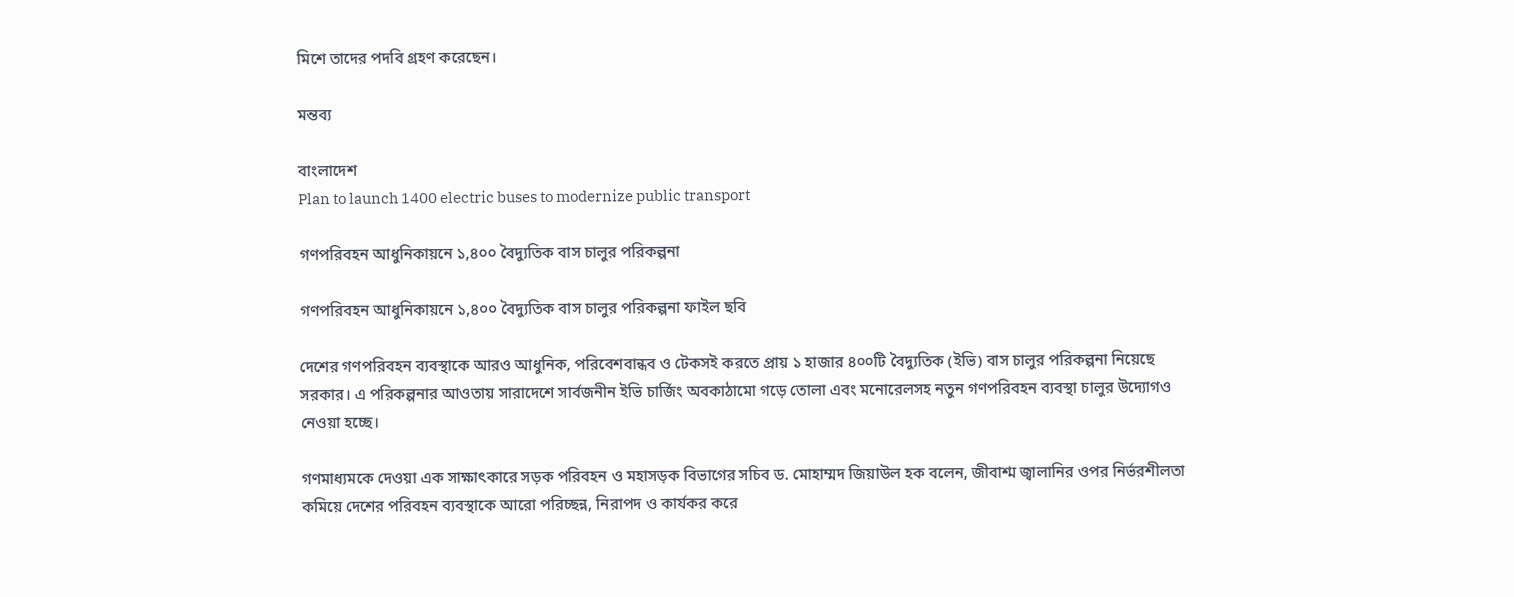মিশে তাদের পদবি গ্রহণ করেছেন।

মন্তব্য

বাংলাদেশ
Plan to launch 1400 electric buses to modernize public transport

গণপরিবহন আধুনিকায়নে ১,৪০০ বৈদ্যুতিক বাস চালুর পরিকল্পনা

গণপরিবহন আধুনিকায়নে ১,৪০০ বৈদ্যুতিক বাস চালুর পরিকল্পনা ফাইল ছবি

দেশের গণপরিবহন ব্যবস্থাকে আরও আধুনিক, পরিবেশবান্ধব ও টেকসই করতে প্রায় ১ হাজার ৪০০টি বৈদ্যুতিক (ইভি) বাস চালুর পরিকল্পনা নিয়েছে সরকার। এ পরিকল্পনার আওতায় সারাদেশে সার্বজনীন ইভি চার্জিং অবকাঠামো গড়ে তোলা এবং মনোরেলসহ নতুন গণপরিবহন ব্যবস্থা চালুর উদ্যোগও নেওয়া হচ্ছে।

গণমাধ্যমকে দেওয়া এক সাক্ষাৎকারে সড়ক পরিবহন ও মহাসড়ক বিভাগের সচিব ড. মোহাম্মদ জিয়াউল হক বলেন, জীবাশ্ম জ্বালানির ওপর নির্ভরশীলতা কমিয়ে দেশের পরিবহন ব্যবস্থাকে আরো পরিচ্ছন্ন, নিরাপদ ও কার্যকর করে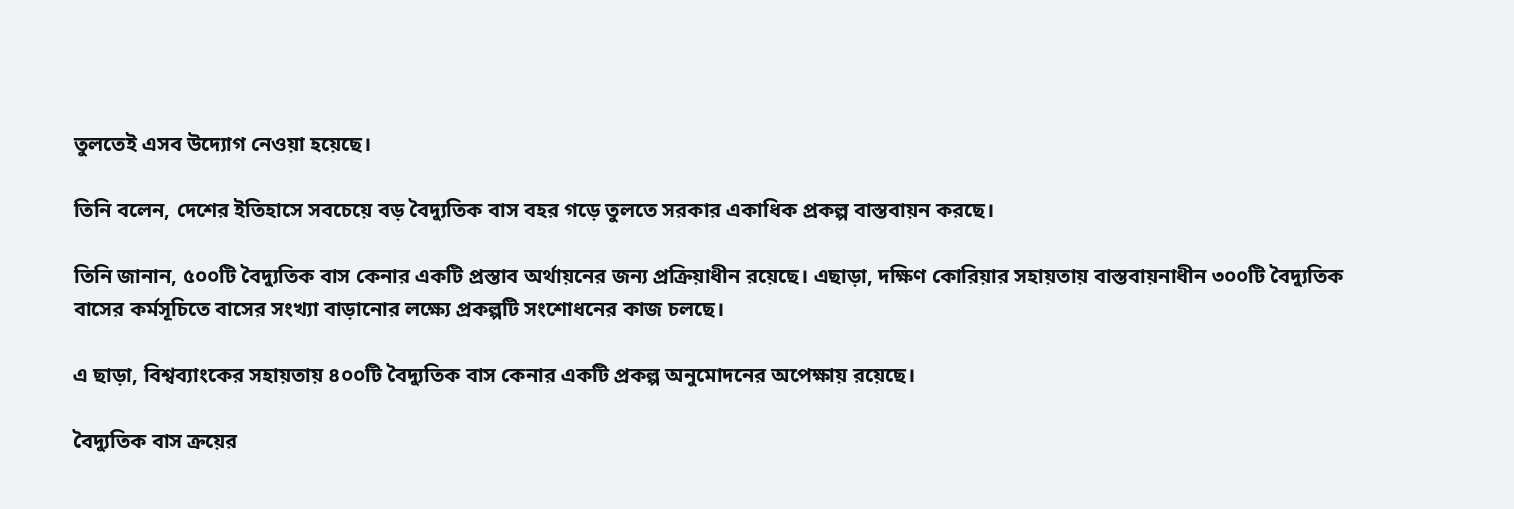তুলতেই এসব উদ্যোগ নেওয়া হয়েছে।

তিনি বলেন, দেশের ইতিহাসে সবচেয়ে বড় বৈদ্যুতিক বাস বহর গড়ে তুলতে সরকার একাধিক প্রকল্প বাস্তবায়ন করছে।

তিনি জানান, ৫০০টি বৈদ্যুতিক বাস কেনার একটি প্রস্তাব অর্থায়নের জন্য প্রক্রিয়াধীন রয়েছে। এছাড়া, দক্ষিণ কোরিয়ার সহায়তায় বাস্তবায়নাধীন ৩০০টি বৈদ্যুতিক বাসের কর্মসূচিতে বাসের সংখ্যা বাড়ানোর লক্ষ্যে প্রকল্পটি সংশোধনের কাজ চলছে।

এ ছাড়া, বিশ্বব্যাংকের সহায়তায় ৪০০টি বৈদ্যুতিক বাস কেনার একটি প্রকল্প অনুমোদনের অপেক্ষায় রয়েছে।

বৈদ্যুতিক বাস ক্রয়ের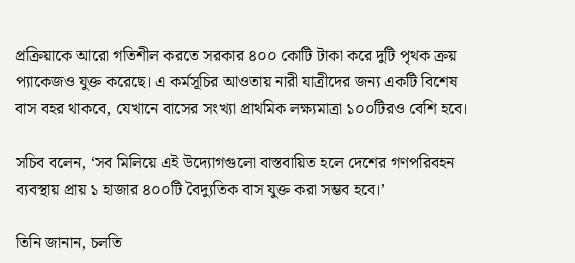প্রক্রিয়াকে আরো গতিশীল করতে সরকার ৪০০ কোটি টাকা করে দুটি পৃথক ক্রয় প্যাকেজও যুক্ত করেছে। এ কর্মসূচির আওতায় নারী যাত্রীদের জন্য একটি বিশেষ বাস বহর থাকবে, যেখানে বাসের সংখ্যা প্রাথমিক লক্ষ্যমাত্রা ১০০টিরও বেশি হবে।

সচিব বলেন, ‘সব মিলিয়ে এই উদ্যোগগুলো বাস্তবায়িত হলে দেশের গণপরিবহন ব্যবস্থায় প্রায় ১ হাজার ৪০০টি বৈদ্যুতিক বাস যুক্ত করা সম্ভব হবে।’

তিনি জানান, চলতি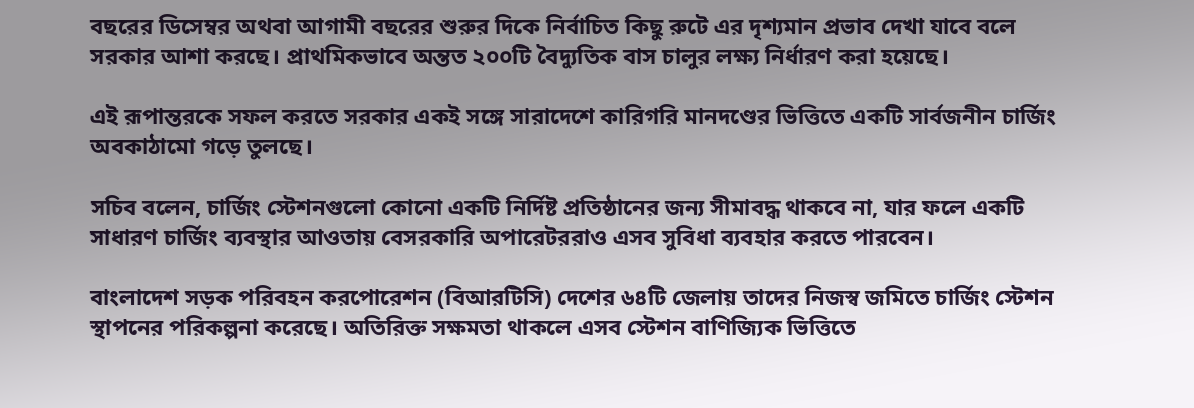বছরের ডিসেম্বর অথবা আগামী বছরের শুরুর দিকে নির্বাচিত কিছু রুটে এর দৃশ্যমান প্রভাব দেখা যাবে বলে সরকার আশা করছে। প্রাথমিকভাবে অন্তত ২০০টি বৈদ্যুতিক বাস চালুর লক্ষ্য নির্ধারণ করা হয়েছে।

এই রূপান্তরকে সফল করতে সরকার একই সঙ্গে সারাদেশে কারিগরি মানদণ্ডের ভিত্তিতে একটি সার্বজনীন চার্জিং অবকাঠামো গড়ে তুলছে।

সচিব বলেন, চার্জিং স্টেশনগুলো কোনো একটি নির্দিষ্ট প্রতিষ্ঠানের জন্য সীমাবদ্ধ থাকবে না, যার ফলে একটি সাধারণ চার্জিং ব্যবস্থার আওতায় বেসরকারি অপারেটররাও এসব সুবিধা ব্যবহার করতে পারবেন।

বাংলাদেশ সড়ক পরিবহন করপোরেশন (বিআরটিসি) দেশের ৬৪টি জেলায় তাদের নিজস্ব জমিতে চার্জিং স্টেশন স্থাপনের পরিকল্পনা করেছে। অতিরিক্ত সক্ষমতা থাকলে এসব স্টেশন বাণিজ্যিক ভিত্তিতে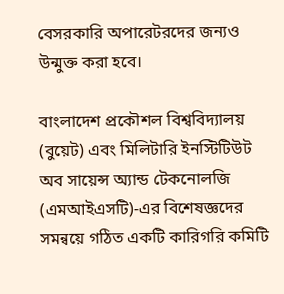বেসরকারি অপারেটরদের জন্যও উন্মুক্ত করা হবে।

বাংলাদেশ প্রকৌশল বিশ্ববিদ্যালয় (বুয়েট) এবং মিলিটারি ইনস্টিটিউট অব সায়েন্স অ্যান্ড টেকনোলজি (এমআইএসটি)-এর বিশেষজ্ঞদের সমন্বয়ে গঠিত একটি কারিগরি কমিটি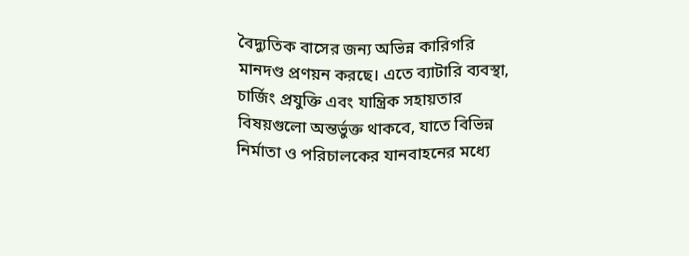বৈদ্যুতিক বাসের জন্য অভিন্ন কারিগরি মানদণ্ড প্রণয়ন করছে। এতে ব্যাটারি ব্যবস্থা, চার্জিং প্রযুক্তি এবং যান্ত্রিক সহায়তার বিষয়গুলো অন্তর্ভুক্ত থাকবে, যাতে বিভিন্ন নির্মাতা ও পরিচালকের যানবাহনের মধ্যে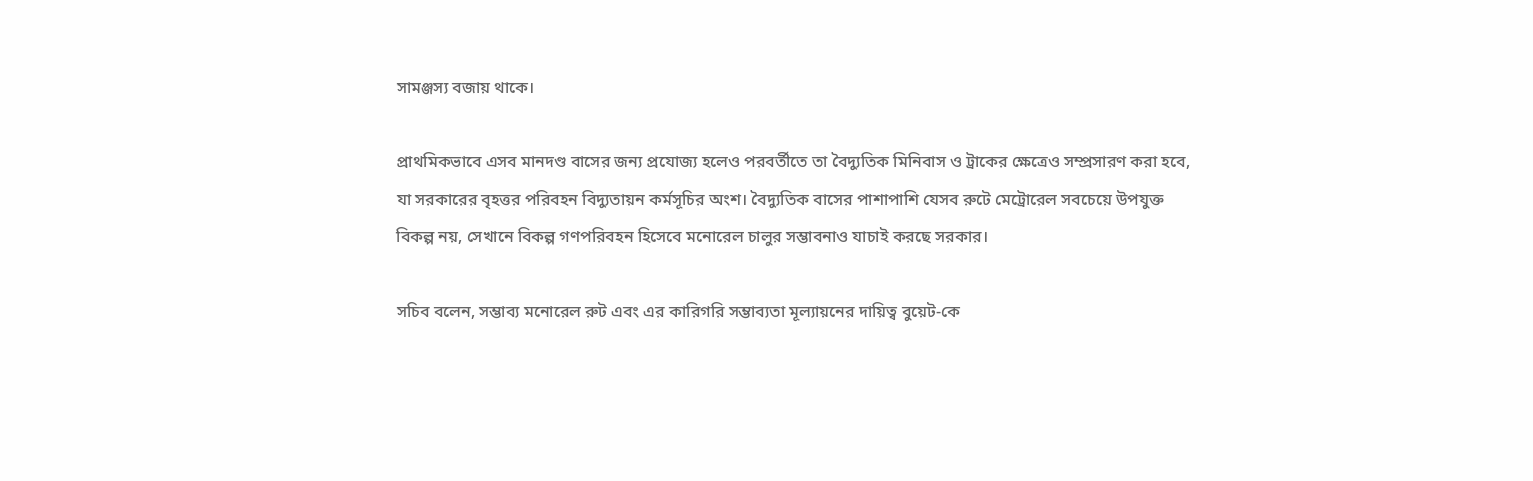সামঞ্জস্য বজায় থাকে।

প্রাথমিকভাবে এসব মানদণ্ড বাসের জন্য প্রযোজ্য হলেও পরবর্তীতে তা বৈদ্যুতিক মিনিবাস ও ট্রাকের ক্ষেত্রেও সম্প্রসারণ করা হবে, যা সরকারের বৃহত্তর পরিবহন বিদ্যুতায়ন কর্মসূচির অংশ। বৈদ্যুতিক বাসের পাশাপাশি যেসব রুটে মেট্রোরেল সবচেয়ে উপযুক্ত বিকল্প নয়, সেখানে বিকল্প গণপরিবহন হিসেবে মনোরেল চালুর সম্ভাবনাও যাচাই করছে সরকার।

সচিব বলেন, সম্ভাব্য মনোরেল রুট এবং এর কারিগরি সম্ভাব্যতা মূল্যায়নের দায়িত্ব বুয়েট-কে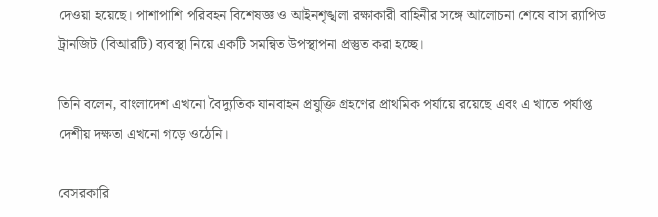দেওয়া হয়েছে। পাশাপাশি পরিবহন বিশেষজ্ঞ ও আইনশৃঙ্খলা রক্ষাকারী বাহিনীর সঙ্গে আলোচনা শেষে বাস র‌্যাপিড ট্রানজিট (বিআরটি) ব্যবস্থা নিয়ে একটি সমন্বিত উপস্থাপনা প্রস্তুত করা হচ্ছে।

তিনি বলেন, বাংলাদেশ এখনো বৈদ্যুতিক যানবাহন প্রযুক্তি গ্রহণের প্রাথমিক পর্যায়ে রয়েছে এবং এ খাতে পর্যাপ্ত দেশীয় দক্ষতা এখনো গড়ে ওঠেনি।

বেসরকারি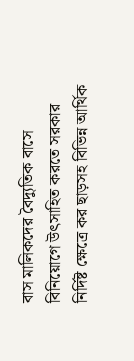বাস মালিকদের বৈদ্যুতিক বাসে বিনিয়োগে উৎসাহিত করতে সরকার নির্দিষ্ট ক্ষেত্রে কর ছাড়সহ বিভিন্ন আর্থিক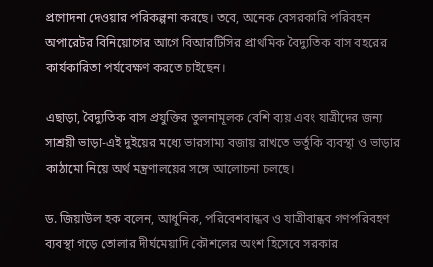প্রণোদনা দেওয়ার পরিকল্পনা করছে। তবে, অনেক বেসরকারি পরিবহন অপারেটর বিনিয়োগের আগে বিআরটিসির প্রাথমিক বৈদ্যুতিক বাস বহরের কার্যকারিতা পর্যবেক্ষণ করতে চাইছেন।

এছাড়া, বৈদ্যুতিক বাস প্রযুক্তির তুলনামূলক বেশি ব্যয় এবং যাত্রীদের জন্য সাশ্রয়ী ভাড়া-এই দুইয়ের মধ্যে ভারসাম্য বজায় রাখতে ভর্তুকি ব্যবস্থা ও ভাড়ার কাঠামো নিয়ে অর্থ মন্ত্রণালয়ের সঙ্গে আলোচনা চলছে।

ড. জিয়াউল হক বলেন, আধুনিক, পরিবেশবান্ধব ও যাত্রীবান্ধব গণপরিবহণ ব্যবস্থা গড়ে তোলার দীর্ঘমেয়াদি কৌশলের অংশ হিসেবে সরকার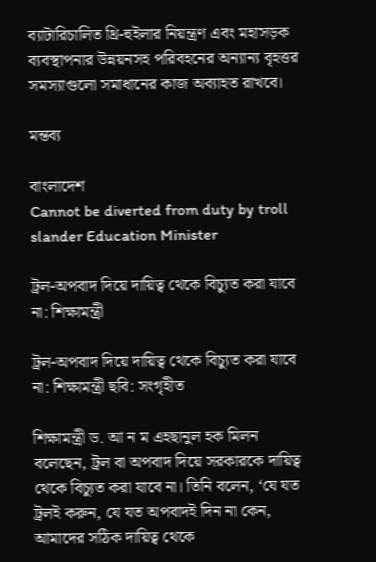ব্যাটারিচালিত থ্রি-হুইলার নিয়ন্ত্রণ এবং মহাসড়ক ব্যবস্থাপনার উন্নয়নসহ পরিবহনের অন্যান্য বৃহত্তর সমস্যাগুলো সমাধানের কাজ অব্যাহত রাখবে।

মন্তব্য

বাংলাদেশ
Cannot be diverted from duty by troll slander Education Minister

ট্রল-অপবাদ দিয়ে দায়িত্ব থেকে বিচ্যুত করা যাবে না: শিক্ষামন্ত্রী

ট্রল-অপবাদ দিয়ে দায়িত্ব থেকে বিচ্যুত করা যাবে না: শিক্ষামন্ত্রী ছবি: সংগৃহীত

শিক্ষামন্ত্রী ড. আ ন ম এহছানুল হক মিলন বলেছেন, ট্রল বা অপবাদ দিয়ে সরকারকে দায়িত্ব থেকে বিচ্যুত করা যাবে না। তিনি বলেন, ‘যে যত ট্রলই করুন, যে যত অপবাদই দিন না কেন, আমাদের সঠিক দায়িত্ব থেকে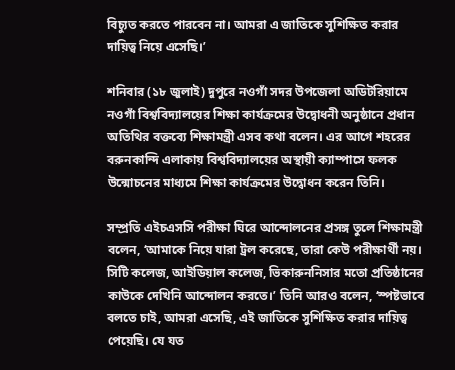বিচ্যুত করতে পারবেন না। আমরা এ জাতিকে সুশিক্ষিত করার দায়িত্ব নিয়ে এসেছি।’

শনিবার (১৮ জুলাই) দুপুরে নওগাঁ সদর উপজেলা অডিটরিয়ামে নওগাঁ বিশ্ববিদ্যালয়ের শিক্ষা কার্যক্রমের উদ্বোধনী অনুষ্ঠানে প্রধান অতিথির বক্তব্যে শিক্ষামন্ত্রী এসব কথা বলেন। এর আগে শহরের বরুনকান্দি এলাকায় বিশ্ববিদ্যালয়ের অস্থায়ী ক্যাম্পাসে ফলক উন্মোচনের মাধ্যমে শিক্ষা কার্যক্রমের উদ্বোধন করেন তিনি।

সম্প্রতি এইচএসসি পরীক্ষা ঘিরে আন্দোলনের প্রসঙ্গ তুলে শিক্ষামন্ত্রী বলেন, ‘আমাকে নিয়ে যারা ট্রল করেছে, তারা কেউ পরীক্ষার্থী নয়। সিটি কলেজ, আইডিয়াল কলেজ, ভিকারুননিসার মতো প্রতিষ্ঠানের কাউকে দেখিনি আন্দোলন করতে।’ তিনি আরও বলেন, ‘স্পষ্টভাবে বলতে চাই, আমরা এসেছি, এই জাতিকে সুশিক্ষিত করার দায়িত্ব পেয়েছি। যে যত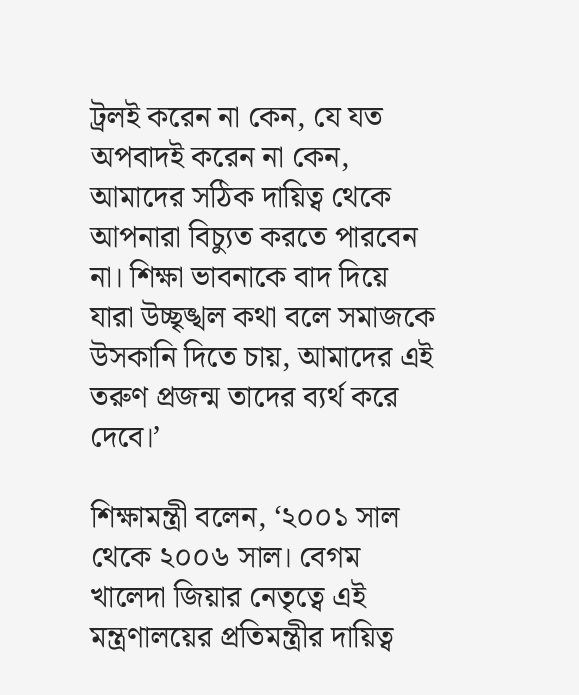ট্রলই করেন না কেন, যে যত অপবাদই করেন না কেন, আমাদের সঠিক দায়িত্ব থেকে আপনারা বিচ্যুত করতে পারবেন না। শিক্ষা ভাবনাকে বাদ দিয়ে যারা উচ্ছৃঙ্খল কথা বলে সমাজকে উসকানি দিতে চায়, আমাদের এই তরুণ প্রজন্ম তাদের ব্যর্থ করে দেবে।’

শিক্ষামন্ত্রী বলেন, ‘২০০১ সাল থেকে ২০০৬ সাল। বেগম খালেদা জিয়ার নেতৃত্বে এই মন্ত্রণালয়ের প্রতিমন্ত্রীর দায়িত্ব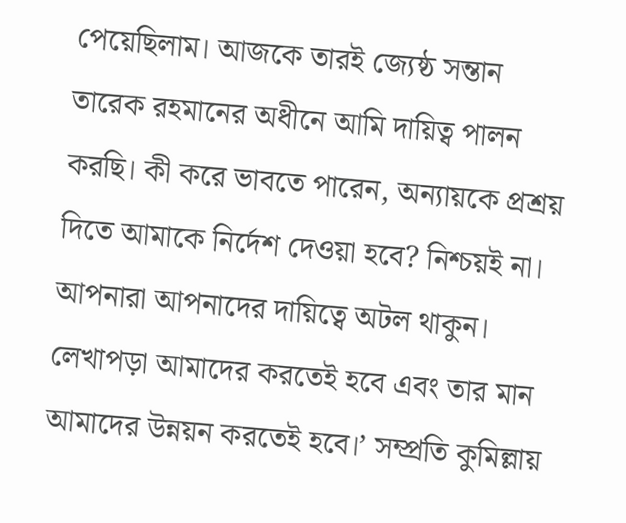পেয়েছিলাম। আজকে তারই জ্যেষ্ঠ সন্তান তারেক রহমানের অধীনে আমি দায়িত্ব পালন করছি। কী করে ভাবতে পারেন, অন্যায়কে প্রশ্রয় দিতে আমাকে নির্দেশ দেওয়া হবে? নিশ্চয়ই না। আপনারা আপনাদের দায়িত্বে অটল থাকুন। লেখাপড়া আমাদের করতেই হবে এবং তার মান আমাদের উন্নয়ন করতেই হবে।’ সম্প্রতি কুমিল্লায়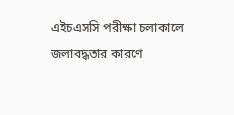এইচএসসি পরীক্ষা চলাকালে জলাবদ্ধতার কারণে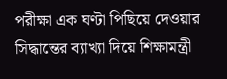পরীক্ষা এক ঘণ্টা পিছিয়ে দেওয়ার সিদ্ধান্তের ব্যাখ্যা দিয়ে শিক্ষামন্ত্রী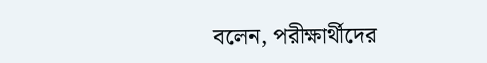বলেন, পরীক্ষার্থীদের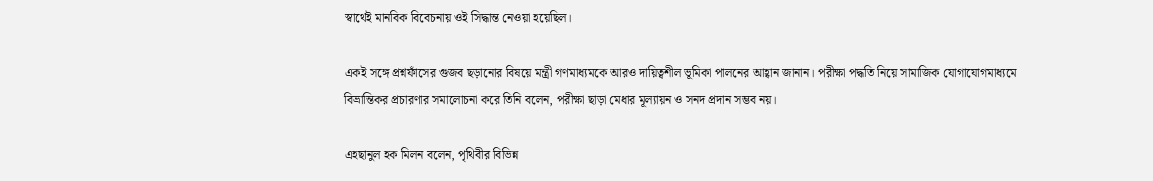স্বার্থেই মানবিক বিবেচনায় ওই সিদ্ধান্ত নেওয়া হয়েছিল।

একই সঙ্গে প্রশ্নফাঁসের গুজব ছড়ানোর বিষয়ে মন্ত্রী গণমাধ্যমকে আরও দায়িত্বশীল ভূমিকা পালনের আহ্বান জানান। পরীক্ষা পদ্ধতি নিয়ে সামাজিক যোগাযোগমাধ্যমে বিভ্রান্তিকর প্রচারণার সমালোচনা করে তিনি বলেন, পরীক্ষা ছাড়া মেধার মূল্যায়ন ও সনদ প্রদান সম্ভব নয়।

এহছানুল হক মিলন বলেন, পৃথিবীর বিভিন্ন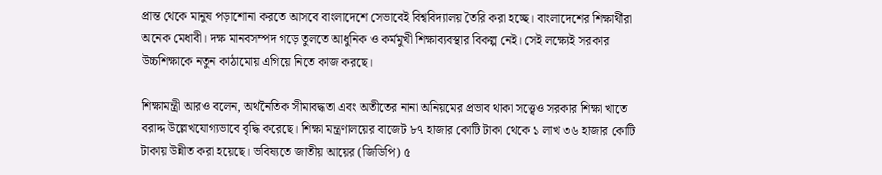প্রান্ত থেকে মানুষ পড়াশোনা করতে আসবে বাংলাদেশে সেভাবেই বিশ্ববিদ্যালয় তৈরি করা হচ্ছে। বাংলাদেশের শিক্ষার্থীরা অনেক মেধাবী। দক্ষ মানবসম্পদ গড়ে তুলতে আধুনিক ও কর্মমুখী শিক্ষাব্যবস্থার বিকল্প নেই। সেই লক্ষ্যেই সরকার উচ্চশিক্ষাকে নতুন কাঠামোয় এগিয়ে নিতে কাজ করছে।

শিক্ষামন্ত্রী আরও বলেন, অর্থনৈতিক সীমাবদ্ধতা এবং অতীতের নানা অনিয়মের প্রভাব থাকা সত্ত্বেও সরকার শিক্ষা খাতে বরাদ্দ উল্লেখযোগ্যভাবে বৃদ্ধি করেছে। শিক্ষা মন্ত্রণালয়ের বাজেট ৮৭ হাজার কোটি টাকা থেকে ১ লাখ ৩৬ হাজার কোটি টাকায় উন্নীত করা হয়েছে। ভবিষ্যতে জাতীয় আয়ের (জিডিপি) ৫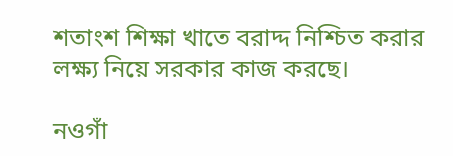শতাংশ শিক্ষা খাতে বরাদ্দ নিশ্চিত করার লক্ষ্য নিয়ে সরকার কাজ করছে।

নওগাঁ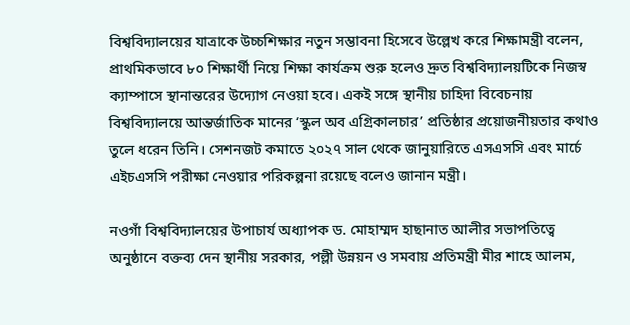বিশ্ববিদ্যালয়ের যাত্রাকে উচ্চশিক্ষার নতুন সম্ভাবনা হিসেবে উল্লেখ করে শিক্ষামন্ত্রী বলেন, প্রাথমিকভাবে ৮০ শিক্ষার্থী নিয়ে শিক্ষা কার্যক্রম শুরু হলেও দ্রুত বিশ্ববিদ্যালয়টিকে নিজস্ব ক্যাম্পাসে স্থানান্তরের উদ্যোগ নেওয়া হবে। একই সঙ্গে স্থানীয় চাহিদা বিবেচনায় বিশ্ববিদ্যালয়ে আন্তর্জাতিক মানের ‘স্কুল অব এগ্রিকালচার’ প্রতিষ্ঠার প্রয়োজনীয়তার কথাও তুলে ধরেন তিনি। সেশনজট কমাতে ২০২৭ সাল থেকে জানুয়ারিতে এসএসসি এবং মার্চে এইচএসসি পরীক্ষা নেওয়ার পরিকল্পনা রয়েছে বলেও জানান মন্ত্রী।

নওগাঁ বিশ্ববিদ্যালয়ের উপাচার্য অধ্যাপক ড. মোহাম্মদ হাছানাত আলীর সভাপতিত্বে অনুষ্ঠানে বক্তব্য দেন স্থানীয় সরকার, পল্লী উন্নয়ন ও সমবায় প্রতিমন্ত্রী মীর শাহে আলম,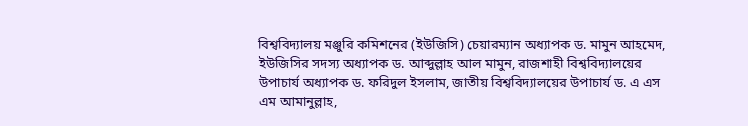বিশ্ববিদ্যালয় মঞ্জুরি কমিশনের (ইউজিসি) চেয়ারম্যান অধ্যাপক ড. মামুন আহমেদ, ইউজিসির সদস্য অধ্যাপক ড. আব্দুল্লাহ আল মামুন, রাজশাহী বিশ্ববিদ্যালয়ের উপাচার্য অধ্যাপক ড. ফরিদুল ইসলাম, জাতীয় বিশ্ববিদ্যালয়ের উপাচার্য ড. এ এস এম আমানুল্লাহ,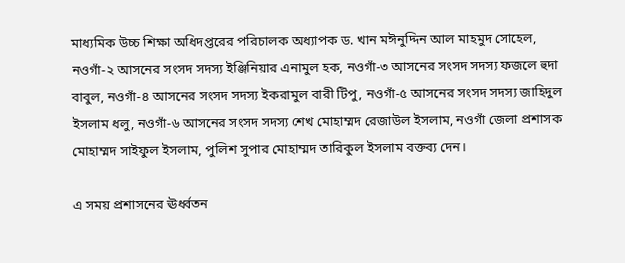মাধ্যমিক উচ্চ শিক্ষা অধিদপ্তরের পরিচালক অধ্যাপক ড. খান মঈনুদ্দিন আল মাহমুদ সোহেল, নওগাঁ-২ আসনের সংসদ সদস্য ইঞ্জিনিয়ার এনামুল হক, নওগাঁ-৩ আসনের সংসদ সদস্য ফজলে হুদা বাবুল, নওগাঁ-৪ আসনের সংসদ সদস্য ইকরামুল বারী টিপু, নওগাঁ-৫ আসনের সংসদ সদস্য জাহিদুল ইসলাম ধলু, নওগাঁ-৬ আসনের সংসদ সদস্য শেখ মোহাম্মদ রেজাউল ইসলাম, নওগাঁ জেলা প্রশাসক মোহাম্মদ সাইফুল ইসলাম, পুলিশ সুপার মোহাম্মদ তারিকুল ইসলাম বক্তব্য দেন।

এ সময় প্রশাসনের ঊর্ধ্বতন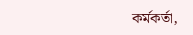কর্মকর্তা,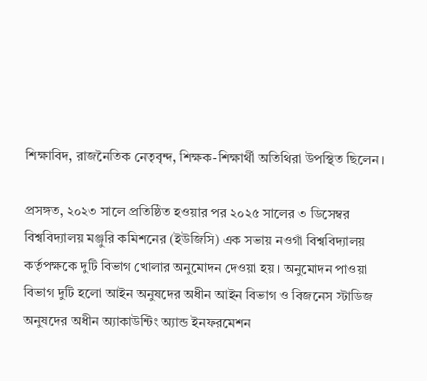শিক্ষাবিদ, রাজনৈতিক নেতৃবৃন্দ, শিক্ষক-শিক্ষার্থী অতিথিরা উপস্থিত ছিলেন।

প্রসঙ্গত, ২০২৩ সালে প্রতিষ্ঠিত হওয়ার পর ২০২৫ সালের ৩ ডিসেম্বর বিশ্ববিদ্যালয় মঞ্জুরি কমিশনের (ইউজিসি) এক সভায় নওগাঁ বিশ্ববিদ্যালয় কর্তৃপক্ষকে দুটি বিভাগ খোলার অনুমোদন দেওয়া হয়। অনুমোদন পাওয়া বিভাগ দুটি হলো আইন অনুষদের অধীন আইন বিভাগ ও বিজনেস স্টাডিজ অনুষদের অধীন অ্যাকাউন্টিং অ্যান্ড ইনফরমেশন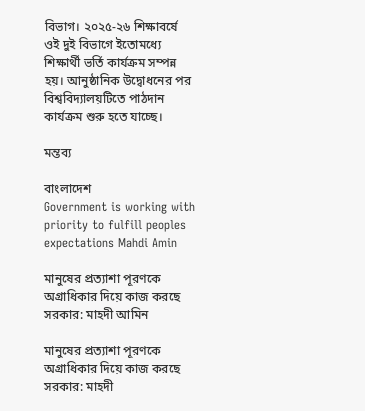বিভাগ। ২০২৫-২৬ শিক্ষাবর্ষে ওই দুই বিভাগে ইতোমধ্যে শিক্ষার্থী ভর্তি কার্যক্রম সম্পন্ন হয়। আনুষ্ঠানিক উদ্বোধনের পর বিশ্ববিদ্যালয়টিতে পাঠদান কার্যক্রম শুরু হতে যাচ্ছে।

মন্তব্য

বাংলাদেশ
Government is working with priority to fulfill peoples expectations Mahdi Amin

মানুষের প্রত্যাশা পূরণকে অগ্রাধিকার দিয়ে কাজ করছে সরকার: মাহদী আমিন

মানুষের প্রত্যাশা পূরণকে অগ্রাধিকার দিয়ে কাজ করছে সরকার: মাহদী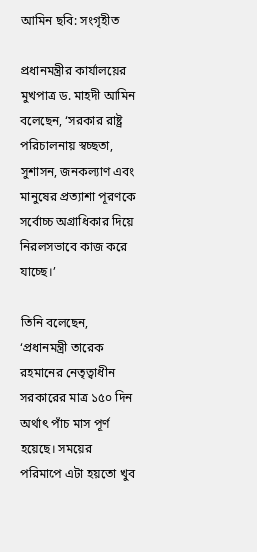আমিন ছবি: সংগৃহীত

প্রধানমন্ত্রীর কার্যালয়ের মুখপাত্র ড. মাহদী আমিন বলেছেন, ‘সরকার রাষ্ট্র পরিচালনায় স্বচ্ছতা, সুশাসন, জনকল্যাণ এবং মানুষের প্রত্যাশা পূরণকে সর্বোচ্চ অগ্রাধিকার দিয়ে নিরলসভাবে কাজ করে যাচ্ছে।’

তিনি বলেছেন, ‘প্রধানমন্ত্রী তারেক রহমানের নেতৃত্বাধীন সরকারের মাত্র ১৫০ দিন অর্থাৎ পাঁচ মাস পূর্ণ হয়েছে। সময়ের পরিমাপে এটা হয়তো খুব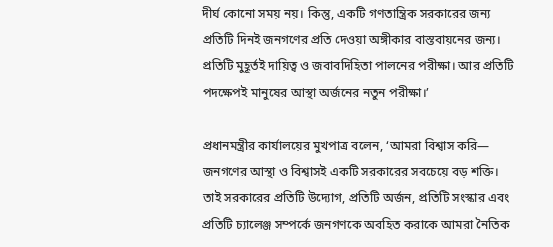দীর্ঘ কোনো সময় নয়। কিন্তু, একটি গণতান্ত্রিক সরকারের জন্য প্রতিটি দিনই জনগণের প্রতি দেওয়া অঙ্গীকার বাস্তবায়নের জন্য। প্রতিটি মুহূর্তই দায়িত্ব ও জবাবদিহিতা পালনের পরীক্ষা। আর প্রতিটি পদক্ষেপই মানুষের আস্থা অর্জনের নতুন পরীক্ষা।’

প্রধানমন্ত্রীর কার্যালয়ের মুখপাত্র বলেন, ‘আমরা বিশ্বাস করি— জনগণের আস্থা ও বিশ্বাসই একটি সরকারের সবচেয়ে বড় শক্তি। তাই সরকারের প্রতিটি উদ্যোগ, প্রতিটি অর্জন, প্রতিটি সংস্কার এবং প্রতিটি চ্যালেঞ্জ সম্পর্কে জনগণকে অবহিত করাকে আমরা নৈতিক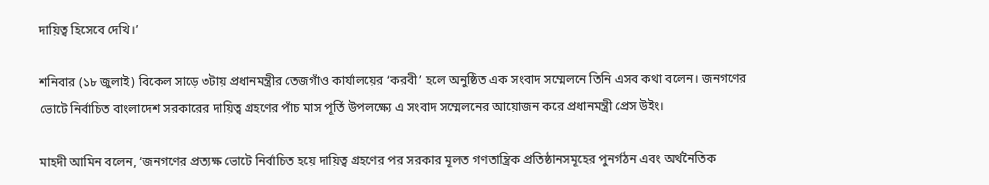দায়িত্ব হিসেবে দেখি।’

শনিবার (১৮ জুলাই) বিকেল সাড়ে ৩টায় প্রধানমন্ত্রীর তেজগাঁও কার্যালয়ের ‘করবী’ হলে অনুষ্ঠিত এক সংবাদ সম্মেলনে তিনি এসব কথা বলেন। জনগণের ভোটে নির্বাচিত বাংলাদেশ সরকারের দায়িত্ব গ্রহণের পাঁচ মাস পূর্তি উপলক্ষ্যে এ সংবাদ সম্মেলনের আয়োজন করে প্রধানমন্ত্রী প্রেস উইং।

মাহদী আমিন বলেন, ‘জনগণের প্রত্যক্ষ ভোটে নির্বাচিত হয়ে দায়িত্ব গ্রহণের পর সরকার মূলত গণতান্ত্রিক প্রতিষ্ঠানসমূহের পুনর্গঠন এবং অর্থনৈতিক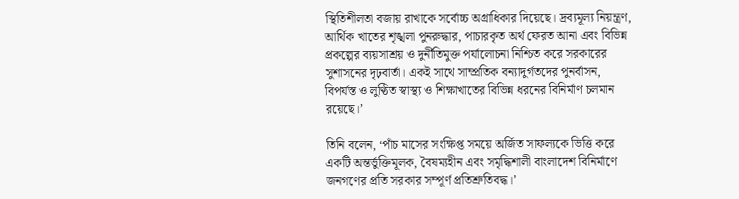স্থিতিশীলতা বজায় রাখাকে সর্বোচ্চ অগ্রাধিকার দিয়েছে। দ্রব্যমূল্য নিয়ন্ত্রণ, আর্থিক খাতের শৃঙ্খলা পুনরুদ্ধার, পাচারকৃত অর্থ ফেরত আনা এবং বিভিন্ন প্রকল্পের ব্যয়সাশ্রয় ও দুর্নীতিমুক্ত পর্যালোচনা নিশ্চিত করে সরকারের সুশাসনের দৃঢ়বার্তা। একই সাথে সাম্প্রতিক বন্যাদুর্গতদের পুনর্বাসন, বিপর্যস্ত ও লুণ্ঠিত স্বাস্থ্য ও শিক্ষাখাতের বিভিন্ন ধরনের বিনির্মাণ চলমান রয়েছে।’

তিনি বলেন, ‘পাঁচ মাসের সংক্ষিপ্ত সময়ে অর্জিত সাফল্যকে ভিত্তি করে একটি অন্তর্ভুক্তিমূলক, বৈষম্যহীন এবং সমৃদ্ধিশালী বাংলাদেশ বিনির্মাণে জনগণের প্রতি সরকার সম্পূর্ণ প্রতিশ্রুতিবদ্ধ।’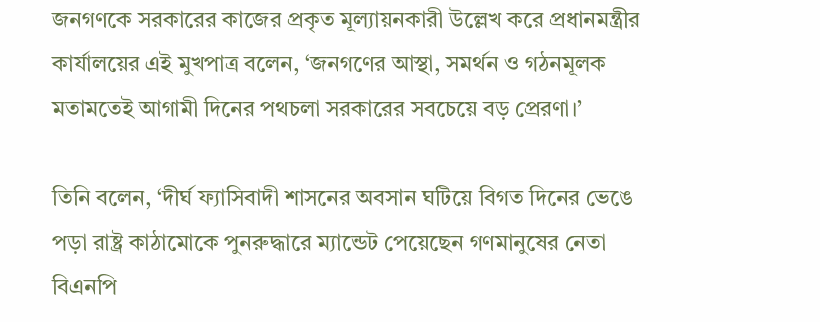জনগণকে সরকারের কাজের প্রকৃত মূল্যায়নকারী উল্লেখ করে প্রধানমন্ত্রীর কার্যালয়ের এই মুখপাত্র বলেন, ‘জনগণের আস্থা, সমর্থন ও গঠনমূলক মতামতেই আগামী দিনের পথচলা সরকারের সবচেয়ে বড় প্রেরণা।’

তিনি বলেন, ‘দীর্ঘ ফ্যাসিবাদী শাসনের অবসান ঘটিয়ে বিগত দিনের ভেঙে পড়া রাষ্ট্র কাঠামোকে পুনরুদ্ধারে ম্যান্ডেট পেয়েছেন গণমানুষের নেতা বিএনপি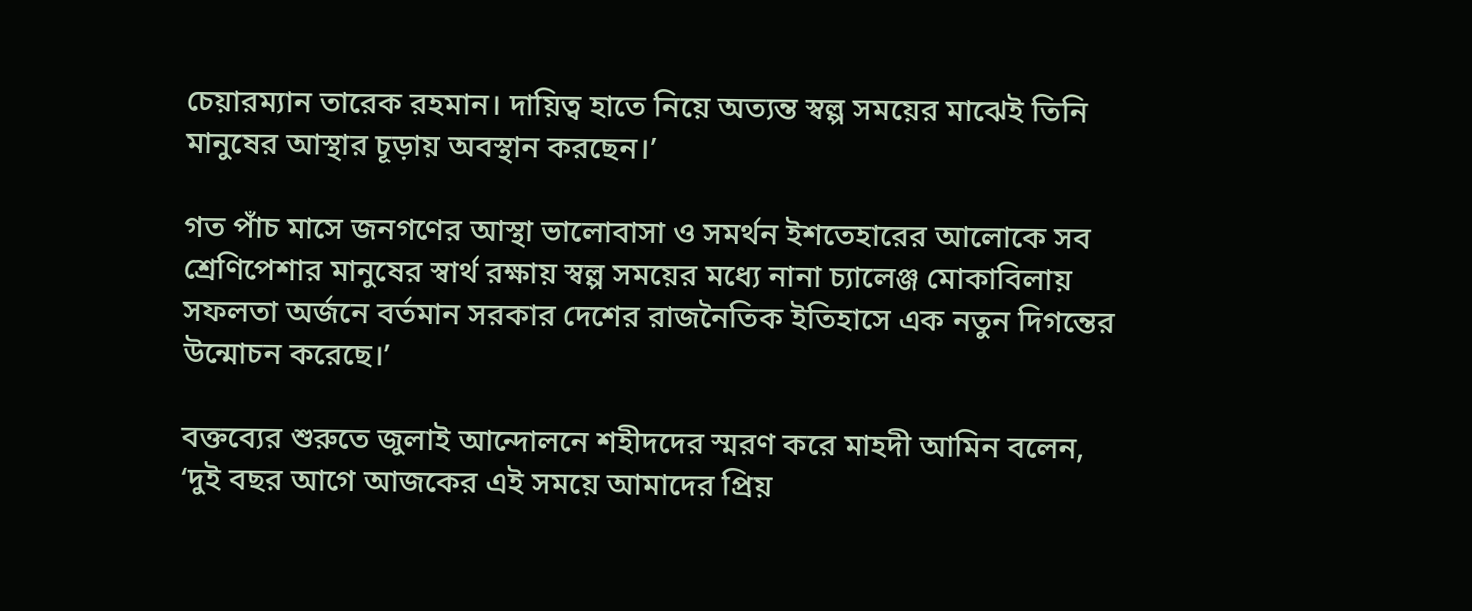চেয়ারম্যান তারেক রহমান। দায়িত্ব হাতে নিয়ে অত্যন্ত স্বল্প সময়ের মাঝেই তিনি মানুষের আস্থার চূড়ায় অবস্থান করছেন।’

গত পাঁচ মাসে জনগণের আস্থা ভালোবাসা ও সমর্থন ইশতেহারের আলোকে সব শ্রেণিপেশার মানুষের স্বার্থ রক্ষায় স্বল্প সময়ের মধ্যে নানা চ্যালেঞ্জ মোকাবিলায় সফলতা অর্জনে বর্তমান সরকার দেশের রাজনৈতিক ইতিহাসে এক নতুন দিগন্তের উন্মোচন করেছে।’

বক্তব্যের শুরুতে জুলাই আন্দোলনে শহীদদের স্মরণ করে মাহদী আমিন বলেন, ‘দুই বছর আগে আজকের এই সময়ে আমাদের প্রিয়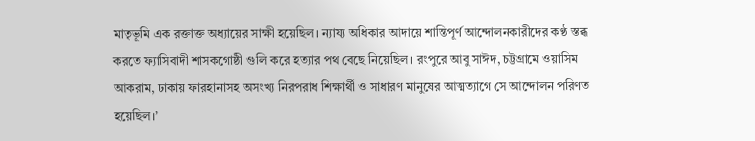মাতৃভূমি এক রক্তাক্ত অধ্যায়ের সাক্ষী হয়েছিল। ন্যায্য অধিকার আদায়ে শান্তিপূর্ণ আন্দোলনকারীদের কণ্ঠ স্তব্ধ করতে ফ্যাসিবাদী শাসকগোষ্ঠী গুলি করে হত্যার পথ বেছে নিয়েছিল। রংপুরে আবু সাঈদ, চট্টগ্রামে ওয়াসিম আকরাম, ঢাকায় ফারহানাসহ অসংখ্য নিরপরাধ শিক্ষার্থী ও সাধারণ মানুষের আত্মত্যাগে সে আন্দোলন পরিণত হয়েছিল।’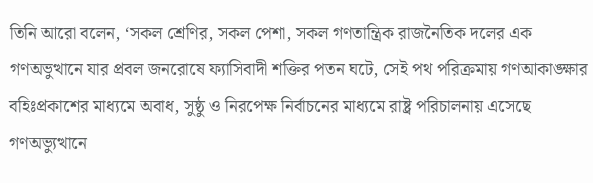তিনি আরো বলেন, ‘সকল শ্রেণির, সকল পেশা, সকল গণতান্ত্রিক রাজনৈতিক দলের এক গণঅভুত্থানে যার প্রবল জনরোষে ফ্যাসিবাদী শক্তির পতন ঘটে, সেই পথ পরিক্রমায় গণআকাঙ্ক্ষার বহিঃপ্রকাশের মাধ্যমে অবাধ, সুষ্ঠু ও নিরপেক্ষ নির্বাচনের মাধ্যমে রাষ্ট্র পরিচালনায় এসেছে গণঅভ্যুত্থানে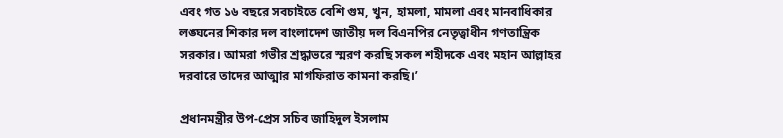এবং গত ১৬ বছরে সবচাইতে বেশি গুম, খুন, হামলা, মামলা এবং মানবাধিকার লঙ্ঘনের শিকার দল বাংলাদেশ জাতীয় দল বিএনপির নেতৃত্বাধীন গণতান্ত্রিক সরকার। আমরা গভীর শ্রদ্ধাভরে স্মরণ করছি সকল শহীদকে এবং মহান আল্লাহর দরবারে তাদের আত্মার মাগফিরাত কামনা করছি।’

প্রধানমন্ত্রীর উপ-প্রেস সচিব জাহিদুল ইসলাম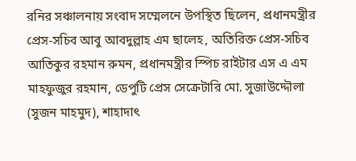রনির সঞ্চালনায় সংবাদ সম্মেলনে উপস্থিত ছিলেন, প্রধানমন্ত্রীর প্রেস-সচিব আবু আবদুল্লাহ এম ছালেহ, অতিরিক্ত প্রেস-সচিব আতিকুর রহমান রুমন, প্রধানমন্ত্রীর স্পিচ রাইটার এস এ এম মাহফুজুর রহমান, ডেপুটি প্রেস সেক্রেটারি মো. সুজাউদ্দৌলা (সুজন মাহমুদ), শাহাদাৎ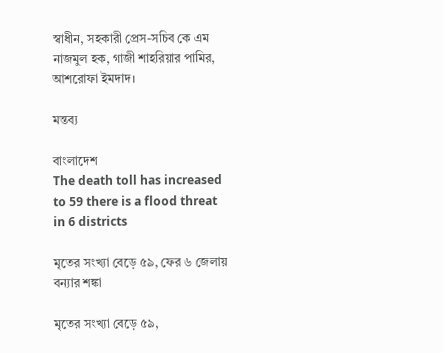স্বাধীন, সহকারী প্রেস-সচিব কে এম নাজমুল হক, গাজী শাহরিয়ার পামির, আশরোফা ইমদাদ।

মন্তব্য

বাংলাদেশ
The death toll has increased to 59 there is a flood threat in 6 districts

মৃতের সংখ্যা বেড়ে ৫৯, ফের ৬ জেলায় বন্যার শঙ্কা

মৃতের সংখ্যা বেড়ে ৫৯,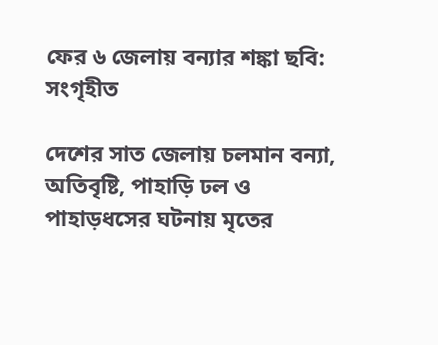ফের ৬ জেলায় বন্যার শঙ্কা ছবি: সংগৃহীত

দেশের সাত জেলায় চলমান বন্যা, অতিবৃষ্টি, পাহাড়ি ঢল ও পাহাড়ধসের ঘটনায় মৃতের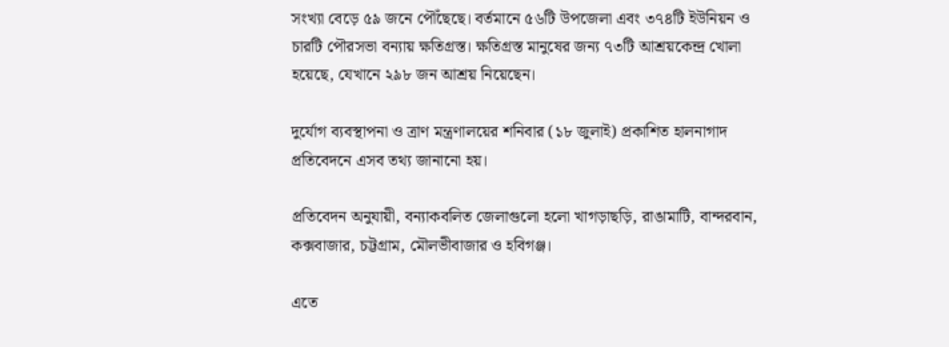সংখ্যা বেড়ে ৫৯ জনে পৌঁছেছে। বর্তমানে ৫৬টি উপজেলা এবং ৩৭৪টি ইউনিয়ন ও চারটি পৌরসভা বন্যায় ক্ষতিগ্রস্ত। ক্ষতিগ্রস্ত মানুষের জন্য ৭৩টি আশ্রয়কেন্দ্র খোলা হয়েছে, যেখানে ২৯৮ জন আশ্রয় নিয়েছেন।

দুর্যোগ ব্যবস্থাপনা ও ত্রাণ মন্ত্রণালয়ের শনিবার (১৮ জুলাই) প্রকাশিত হালনাগাদ প্রতিবেদনে এসব তথ্য জানানো হয়।

প্রতিবেদন অনুযায়ী, বন্যাকবলিত জেলাগুলো হলো খাগড়াছড়ি, রাঙামাটি, বান্দরবান, কক্সবাজার, চট্টগ্রাম, মৌলভীবাজার ও হবিগঞ্জ।

এতে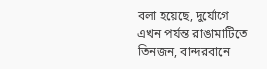বলা হয়েছে, দুর্যোগে এখন পর্যন্ত রাঙামাটিতে তিনজন, বান্দরবানে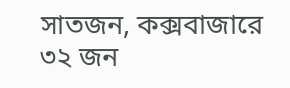সাতজন, কক্সবাজারে ৩২ জন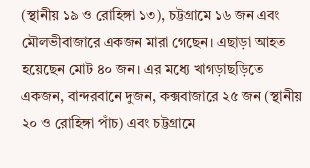(স্থানীয় ১৯ ও রোহিঙ্গা ১৩), চট্টগ্রামে ১৬ জন এবং মৌলভীবাজারে একজন মারা গেছেন। এছাড়া আহত হয়েছেন মোট ৪০ জন। এর মধ্যে খাগড়াছড়িতে একজন, বান্দরবানে দুজন, কক্সবাজারে ২৫ জন (স্থানীয় ২০ ও রোহিঙ্গা পাঁচ) এবং চট্টগ্রামে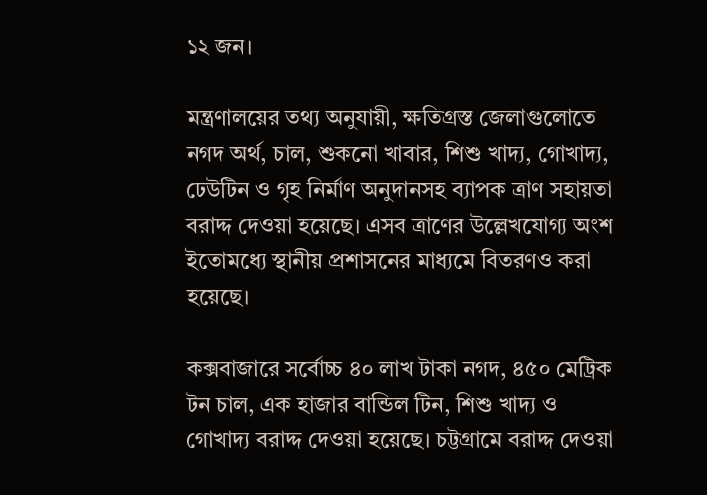১২ জন।

মন্ত্রণালয়ের তথ্য অনুযায়ী, ক্ষতিগ্রস্ত জেলাগুলোতে নগদ অর্থ, চাল, শুকনো খাবার, শিশু খাদ্য, গোখাদ্য, ঢেউটিন ও গৃহ নির্মাণ অনুদানসহ ব্যাপক ত্রাণ সহায়তা বরাদ্দ দেওয়া হয়েছে। এসব ত্রাণের উল্লেখযোগ্য অংশ ইতোমধ্যে স্থানীয় প্রশাসনের মাধ্যমে বিতরণও করা হয়েছে।

কক্সবাজারে সর্বোচ্চ ৪০ লাখ টাকা নগদ, ৪৫০ মেট্রিক টন চাল, এক হাজার বান্ডিল টিন, শিশু খাদ্য ও গোখাদ্য বরাদ্দ দেওয়া হয়েছে। চট্টগ্রামে বরাদ্দ দেওয়া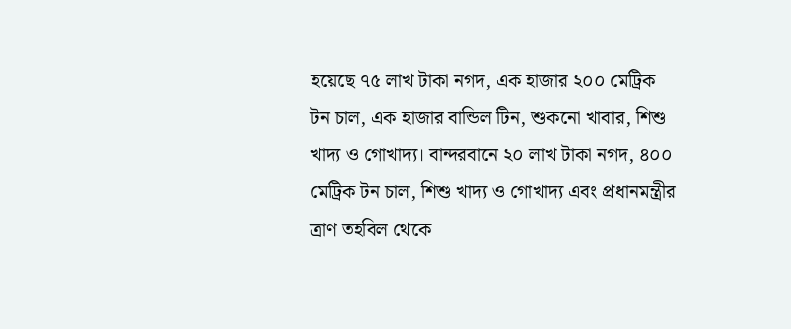হয়েছে ৭৫ লাখ টাকা নগদ, এক হাজার ২০০ মেট্রিক টন চাল, এক হাজার বান্ডিল টিন, শুকনো খাবার, শিশু খাদ্য ও গোখাদ্য। বান্দরবানে ২০ লাখ টাকা নগদ, ৪০০ মেট্রিক টন চাল, শিশু খাদ্য ও গোখাদ্য এবং প্রধানমন্ত্রীর ত্রাণ তহবিল থেকে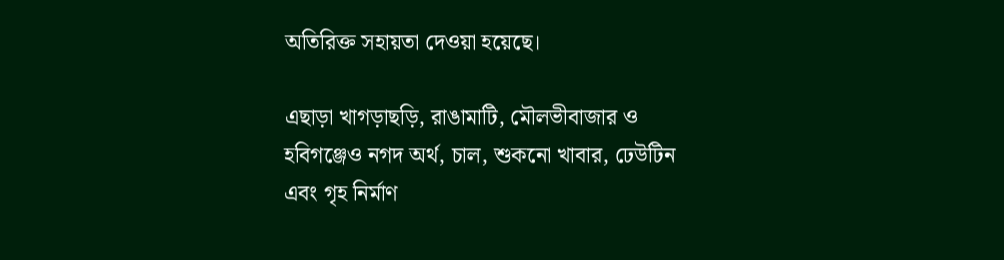অতিরিক্ত সহায়তা দেওয়া হয়েছে।

এছাড়া খাগড়াছড়ি, রাঙামাটি, মৌলভীবাজার ও হবিগঞ্জেও নগদ অর্থ, চাল, শুকনো খাবার, ঢেউটিন এবং গৃহ নির্মাণ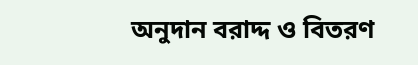অনুদান বরাদ্দ ও বিতরণ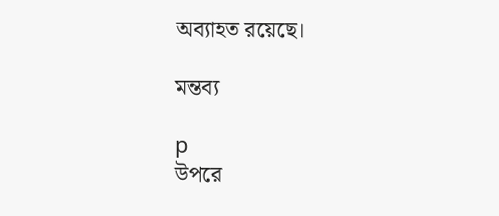অব্যাহত রয়েছে।

মন্তব্য

p
উপরে